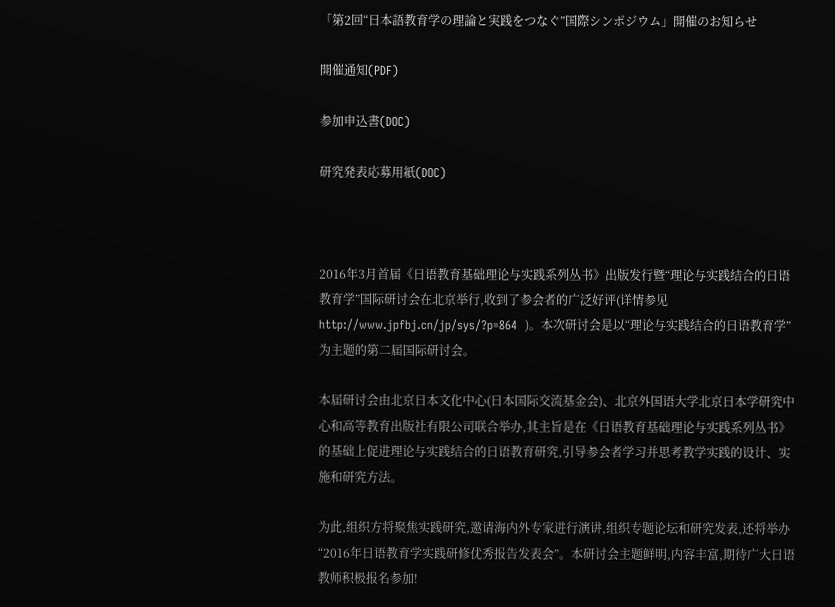「第2回“日本語教育学の理論と実践をつなぐ”国際シンポジウム」開催のお知らせ

開催通知(PDF)

参加申込書(DOC)

研究発表応募用紙(DOC)



2016年3月首届《日语教育基础理论与实践系列丛书》出版发行暨“理论与实践结合的日语教育学”国际研讨会在北京举行,收到了参会者的广泛好评(详情参见  http://www.jpfbj.cn/jp/sys/?p=864  )。本次研讨会是以“理论与实践结合的日语教育学”为主题的第二届国际研讨会。

本届研讨会由北京日本文化中心(日本国际交流基金会)、北京外国语大学北京日本学研究中心和高等教育出版社有限公司联合举办,其主旨是在《日语教育基础理论与实践系列丛书》的基础上促进理论与实践结合的日语教育研究,引导参会者学习并思考教学实践的设计、实施和研究方法。

为此,组织方将聚焦实践研究,邀请海内外专家进行演讲,组织专题论坛和研究发表,还将举办“2016年日语教育学实践研修优秀报告发表会”。本研讨会主题鲜明,内容丰富,期待广大日语教师积极报名参加!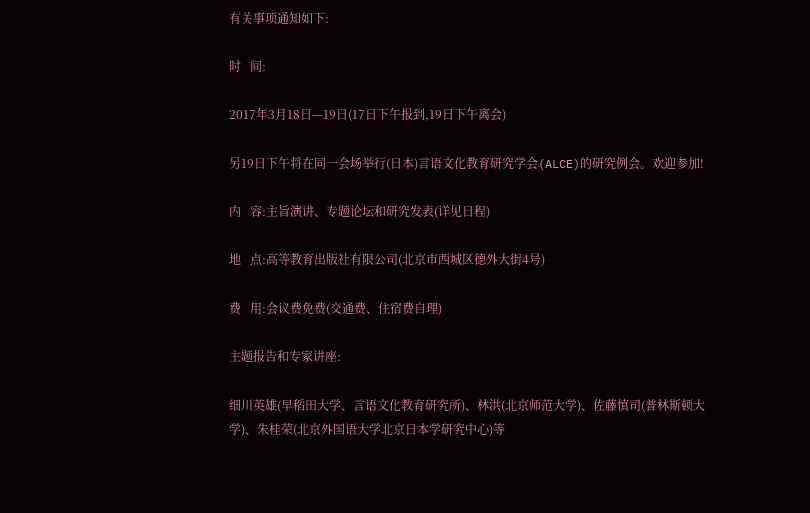有关事项通知如下:

时   间:

2017年3月18日—19日(17日下午报到,19日下午离会)

另19日下午将在同一会场举行(日本)言语文化教育研究学会(ALCE)的研究例会。欢迎参加!

内   容:主旨演讲、专题论坛和研究发表(详见日程)

地   点:高等教育出版社有限公司(北京市西城区德外大街4号)

费   用:会议费免费(交通费、住宿费自理)

主题报告和专家讲座:

细川英雄(早稻田大学、言语文化教育研究所)、林洪(北京师范大学)、佐藤慎司(普林斯顿大学)、朱桂荣(北京外国语大学北京日本学研究中心)等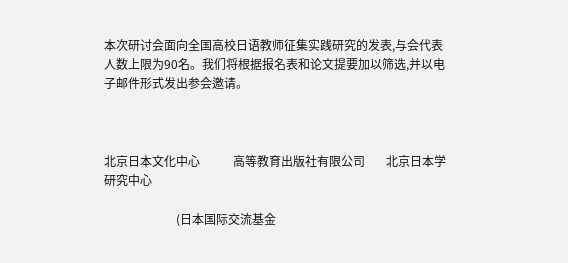本次研讨会面向全国高校日语教师征集实践研究的发表,与会代表人数上限为90名。我们将根据报名表和论文提要加以筛选,并以电子邮件形式发出参会邀请。



北京日本文化中心           高等教育出版社有限公司       北京日本学研究中心

                        (日本国际交流基金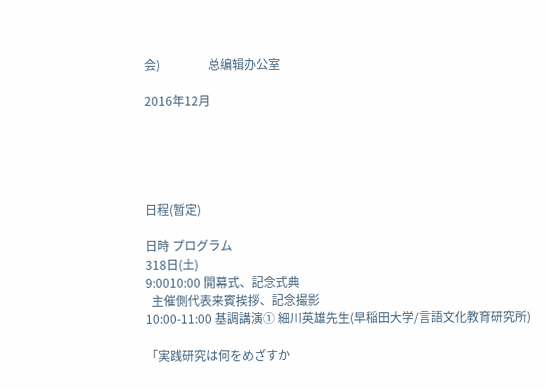会)                总编辑办公室

2016年12月





日程(暂定)

日時 プログラム
318日(土)
9:0010:00 開幕式、記念式典
  主催側代表来賓挨拶、記念撮影
10:00-11:00 基調講演① 細川英雄先生(早稲田大学/言語文化教育研究所)

「実践研究は何をめざすか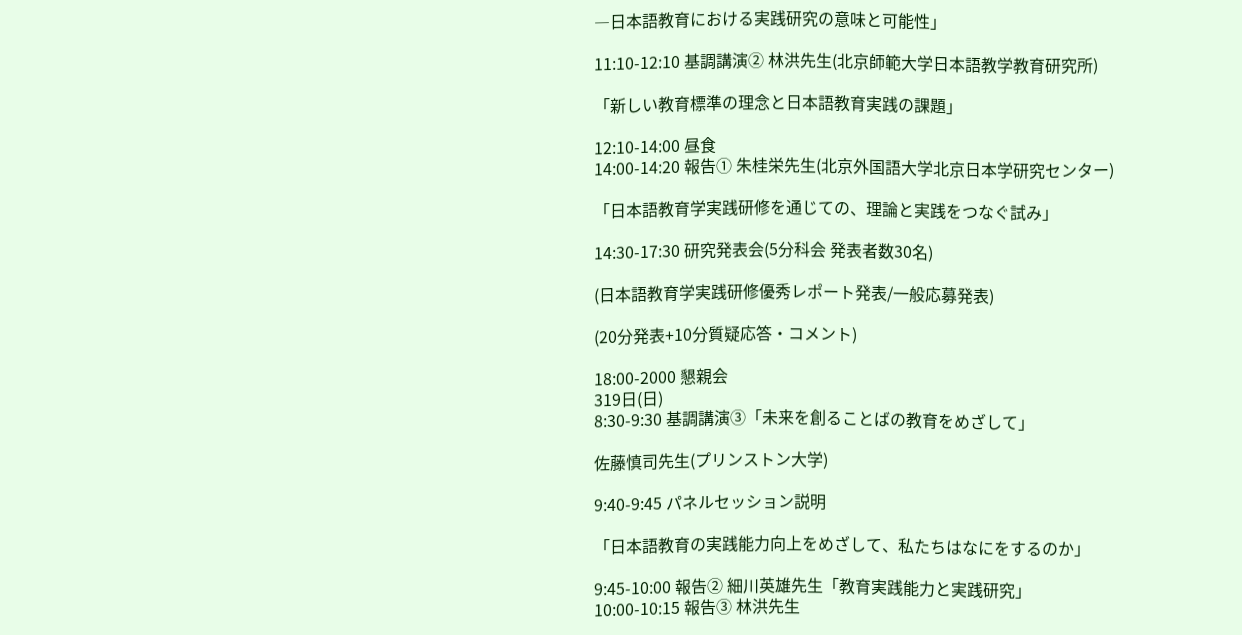―日本語教育における実践研究の意味と可能性」

11:10-12:10 基調講演② 林洪先生(北京師範大学日本語教学教育研究所)

「新しい教育標準の理念と日本語教育実践の課題」

12:10-14:00 昼食
14:00-14:20 報告① 朱桂栄先生(北京外国語大学北京日本学研究センター)

「日本語教育学実践研修を通じての、理論と実践をつなぐ試み」

14:30-17:30 研究発表会(5分科会 発表者数30名)

(日本語教育学実践研修優秀レポート発表/一般応募発表)

(20分発表+10分質疑応答・コメント)

18:00-2000 懇親会
319日(日)
8:30-9:30 基調講演③「未来を創ることばの教育をめざして」

佐藤慎司先生(プリンストン大学)

9:40-9:45 パネルセッション説明

「日本語教育の実践能力向上をめざして、私たちはなにをするのか」

9:45-10:00 報告② 細川英雄先生「教育実践能力と実践研究」
10:00-10:15 報告③ 林洪先生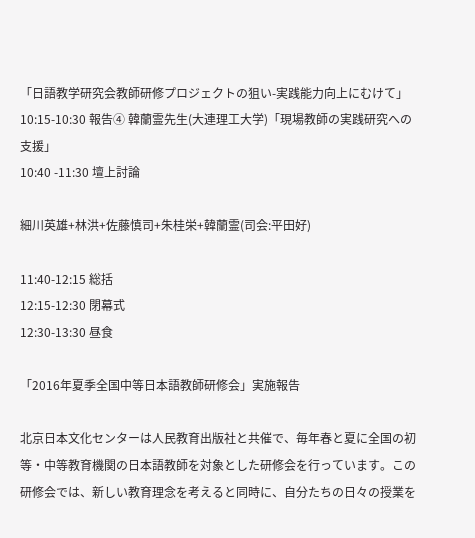「日語教学研究会教師研修プロジェクトの狙い-実践能力向上にむけて」
10:15-10:30 報告④ 韓蘭霊先生(大連理工大学)「現場教師の実践研究への支援」
10:40 -11:30 壇上討論

細川英雄+林洪+佐藤慎司+朱桂栄+韓蘭霊(司会:平田好)

11:40-12:15 総括
12:15-12:30 閉幕式
12:30-13:30 昼食

「2016年夏季全国中等日本語教師研修会」実施報告

北京日本文化センターは人民教育出版社と共催で、毎年春と夏に全国の初等・中等教育機関の日本語教師を対象とした研修会を行っています。この研修会では、新しい教育理念を考えると同時に、自分たちの日々の授業を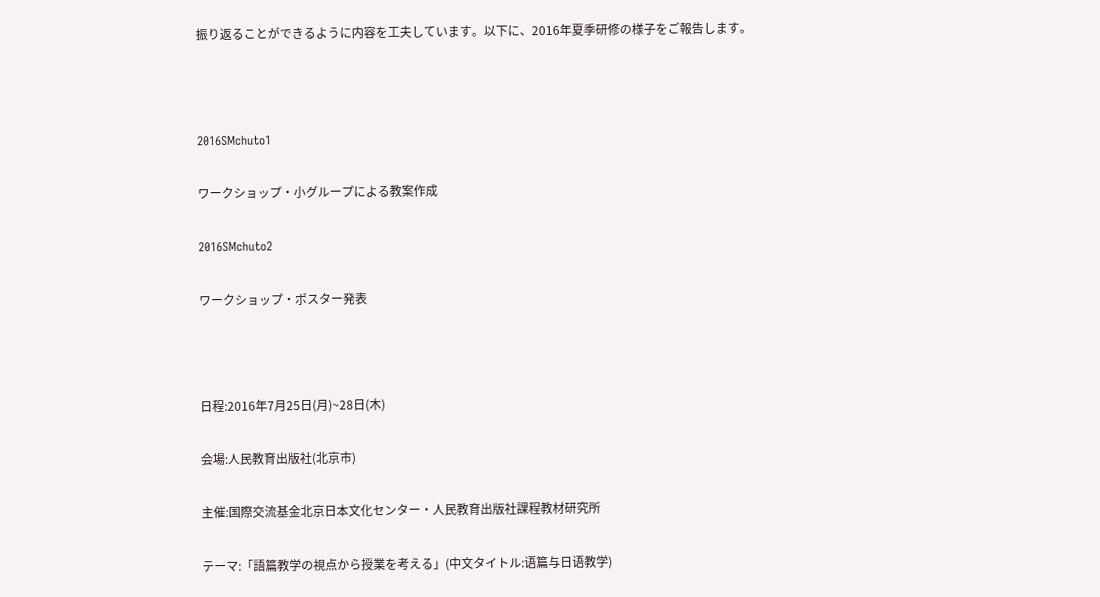振り返ることができるように内容を工夫しています。以下に、2016年夏季研修の様子をご報告します。



2016SMchuto1

ワークショップ・小グループによる教案作成

2016SMchuto2

ワークショップ・ポスター発表



日程:2016年7月25日(月)~28日(木)

会場:人民教育出版社(北京市)

主催:国際交流基金北京日本文化センター・人民教育出版社課程教材研究所

テーマ:「語篇教学の視点から授業を考える」(中文タイトル:语篇与日语教学)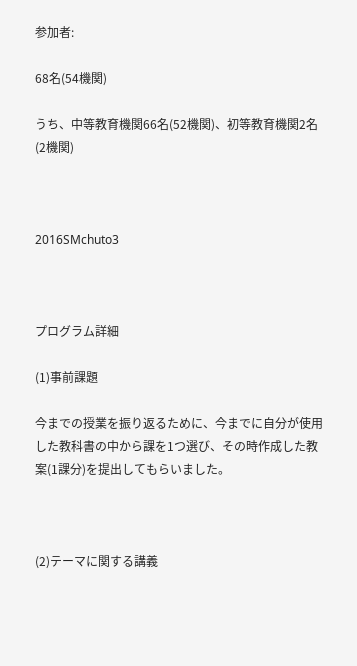参加者:

68名(54機関)

うち、中等教育機関66名(52機関)、初等教育機関2名(2機関)



2016SMchuto3



プログラム詳細

(1)事前課題

今までの授業を振り返るために、今までに自分が使用した教科書の中から課を1つ選び、その時作成した教案(1課分)を提出してもらいました。



(2)テーマに関する講義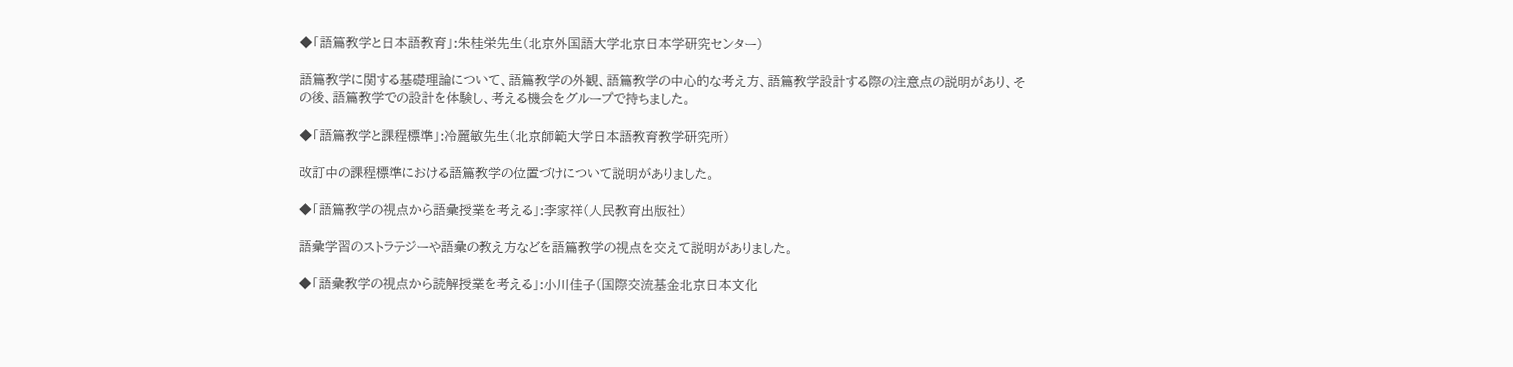◆「語篇教学と日本語教育」:朱桂栄先生(北京外国語大学北京日本学研究センター)

語篇教学に関する基礎理論について、語篇教学の外観、語篇教学の中心的な考え方、語篇教学設計する際の注意点の説明があり、その後、語篇教学での設計を体験し、考える機会をグループで持ちました。

◆「語篇教学と課程標準」:冷麗敏先生(北京師範大学日本語教育教学研究所)

改訂中の課程標準における語篇教学の位置づけについて説明がありました。

◆「語篇教学の視点から語彙授業を考える」:李家祥(人民教育出版社)

語彙学習のストラテジーや語彙の教え方などを語篇教学の視点を交えて説明がありました。

◆「語彙教学の視点から読解授業を考える」:小川佳子(国際交流基金北京日本文化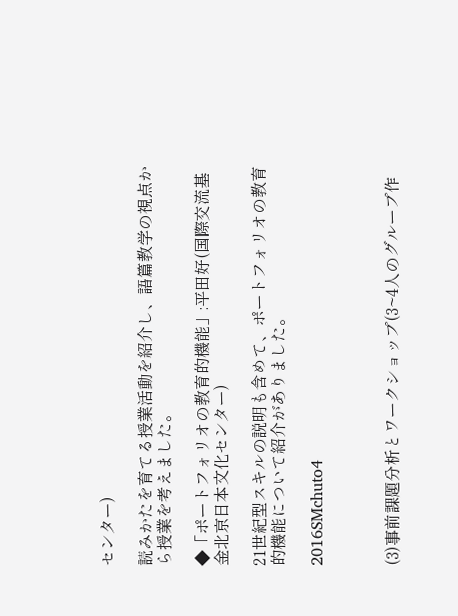センター)

読みかたを育てる授業活動を紹介し、語篇教学の視点から授業を考えました。

◆「ポートフォリオの教育的機能」:平田好(国際交流基金北京日本文化センター)

21世紀型スキルの説明も含めて、ポートフォリオの教育的機能について紹介がありました。

2016SMchuto4



(3)事前課題分析とワークショップ(3~4人のグループ作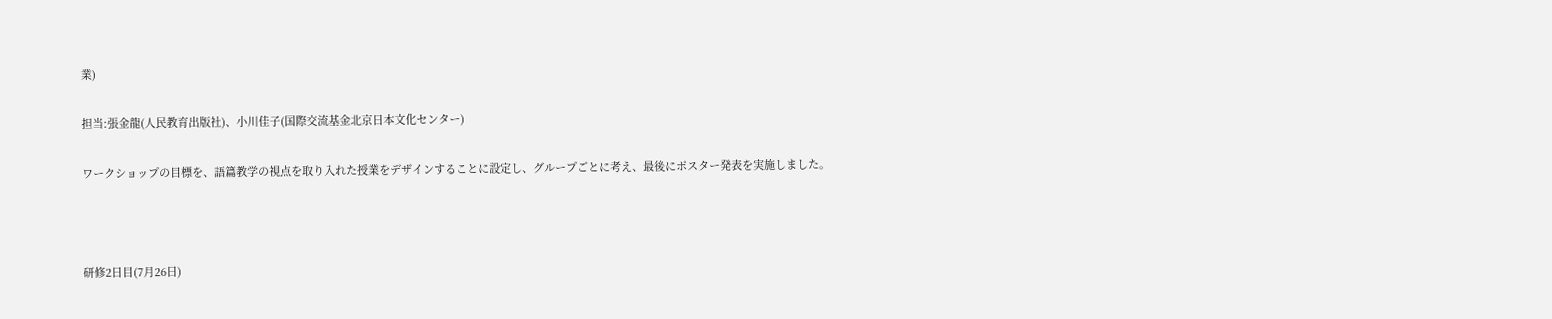業)

担当:張金龍(人民教育出版社)、小川佳子(国際交流基金北京日本文化センター)

ワークショップの目標を、語篇教学の視点を取り入れた授業をデザインすることに設定し、グループごとに考え、最後にポスター発表を実施しました。



研修2日目(7月26日)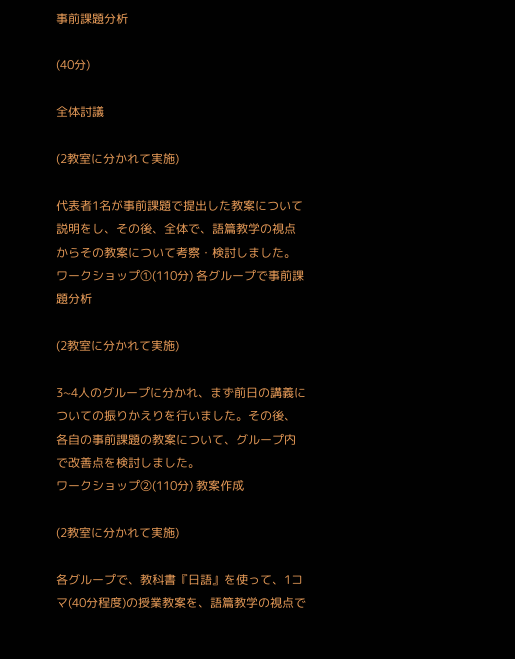事前課題分析

(40分)

全体討議

(2教室に分かれて実施)

代表者1名が事前課題で提出した教案について説明をし、その後、全体で、語篇教学の視点からその教案について考察・検討しました。
ワークショップ①(110分) 各グループで事前課題分析

(2教室に分かれて実施)

3~4人のグループに分かれ、まず前日の講義についての振りかえりを行いました。その後、各自の事前課題の教案について、グループ内で改善点を検討しました。
ワークショップ②(110分) 教案作成

(2教室に分かれて実施)

各グループで、教科書『日語』を使って、1コマ(40分程度)の授業教案を、語篇教学の視点で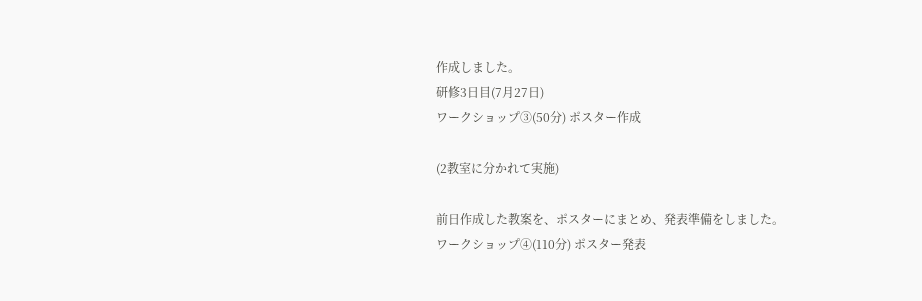作成しました。
研修3日目(7月27日)
ワークショップ③(50分) ポスター作成

(2教室に分かれて実施)

前日作成した教案を、ポスターにまとめ、発表準備をしました。
ワークショップ④(110分) ポスター発表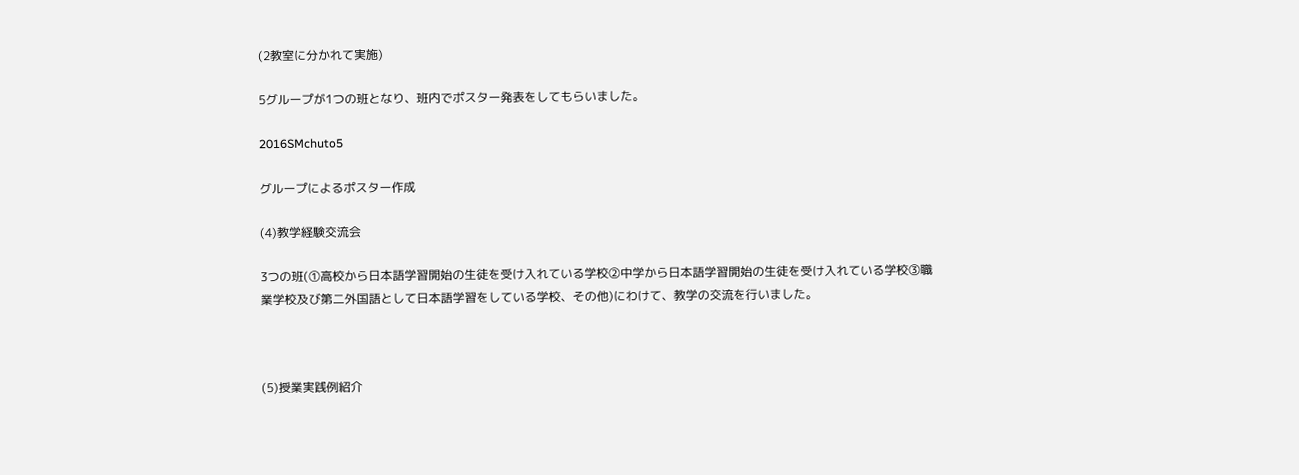(2教室に分かれて実施)

5グループが1つの班となり、班内でポスター発表をしてもらいました。

2016SMchuto5

グループによるポスター作成

(4)教学経験交流会

3つの班(①高校から日本語学習開始の生徒を受け入れている学校②中学から日本語学習開始の生徒を受け入れている学校③職業学校及び第二外国語として日本語学習をしている学校、その他)にわけて、教学の交流を行いました。



(5)授業実践例紹介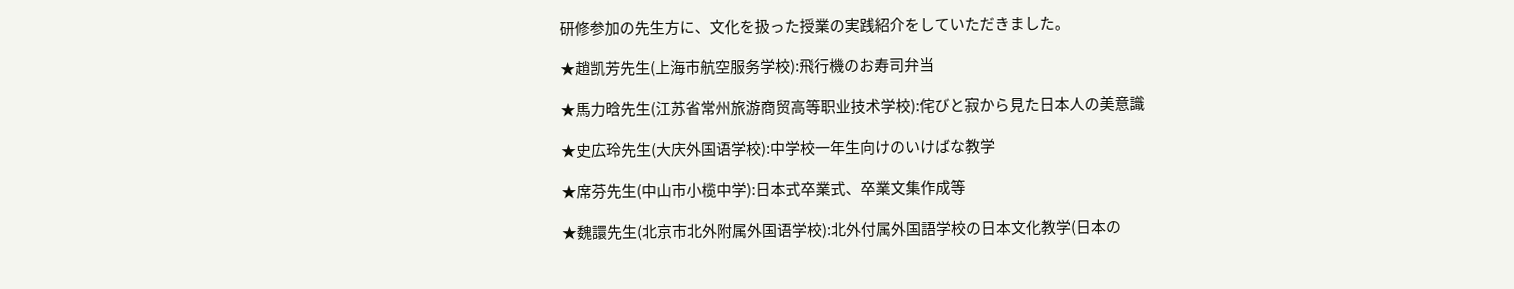研修参加の先生方に、文化を扱った授業の実践紹介をしていただきました。

★趙凯芳先生(上海市航空服务学校):飛行機のお寿司弁当

★馬力晗先生(江苏省常州旅游商贸高等职业技术学校):侘びと寂から見た日本人の美意識

★史広玲先生(大庆外国语学校):中学校一年生向けのいけばな教学

★席芬先生(中山市小榄中学):日本式卒業式、卒業文集作成等

★魏譞先生(北京市北外附属外国语学校):北外付属外国語学校の日本文化教学(日本の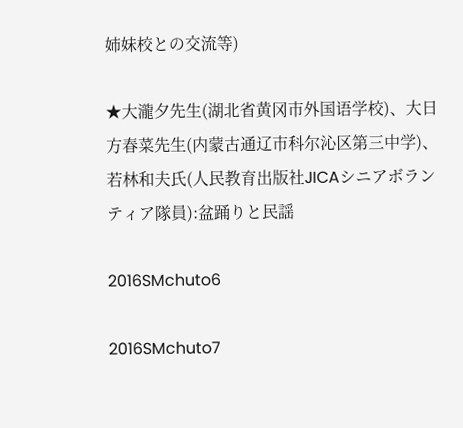姉妹校との交流等)

★大瀧夕先生(湖北省黄冈市外国语学校)、大日方春菜先生(内蒙古通辽市科尔沁区第三中学)、若林和夫氏(人民教育出版社JICAシニアボランティア隊員):盆踊りと民謡

2016SMchuto6

2016SMchuto7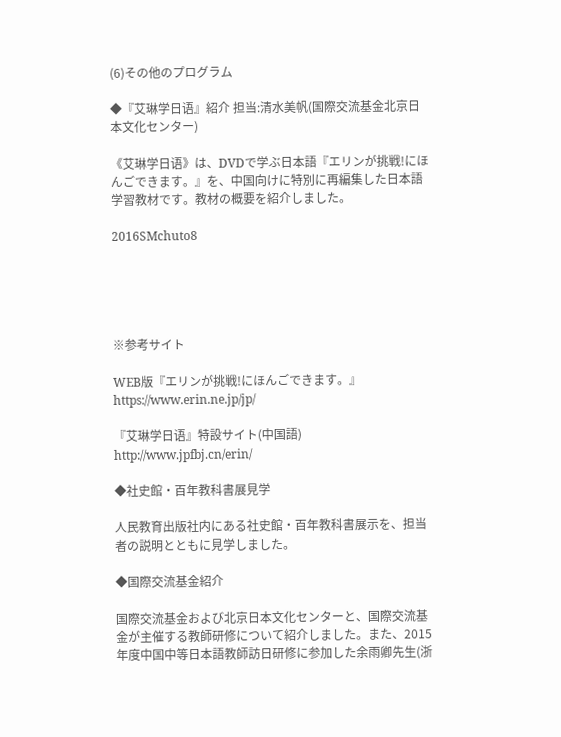(6)その他のプログラム

◆『艾琳学日语』紹介 担当:清水美帆(国際交流基金北京日本文化センター)

《艾琳学日语》は、DVDで学ぶ日本語『エリンが挑戦!にほんごできます。』を、中国向けに特別に再編集した日本語学習教材です。教材の概要を紹介しました。

2016SMchuto8





※参考サイト

WEB版『エリンが挑戦!にほんごできます。』 https://www.erin.ne.jp/jp/

『艾琳学日语』特設サイト(中国語) http://www.jpfbj.cn/erin/

◆社史館・百年教科書展見学

人民教育出版社内にある社史館・百年教科書展示を、担当者の説明とともに見学しました。

◆国際交流基金紹介

国際交流基金および北京日本文化センターと、国際交流基金が主催する教師研修について紹介しました。また、2015年度中国中等日本語教師訪日研修に参加した余雨卿先生(浙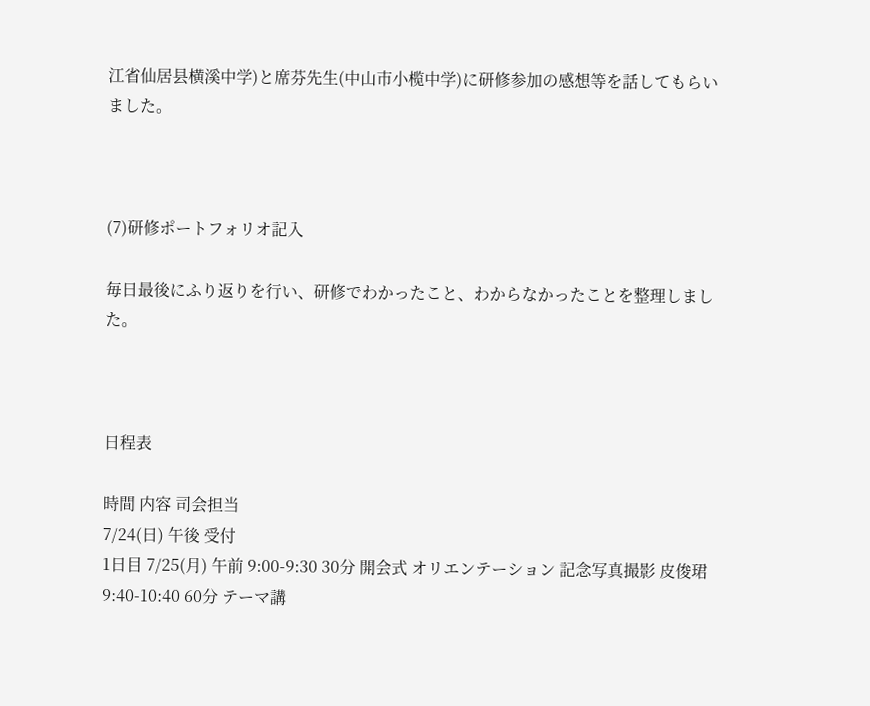江省仙居县横溪中学)と席芬先生(中山市小榄中学)に研修参加の感想等を話してもらいました。



(7)研修ポートフォリオ記入

毎日最後にふり返りを行い、研修でわかったこと、わからなかったことを整理しました。



日程表

時間 内容 司会担当
7/24(日) 午後 受付
1日目 7/25(月) 午前 9:00-9:30 30分 開会式 オリエンテーション 記念写真撮影 皮俊珺
9:40-10:40 60分 テーマ講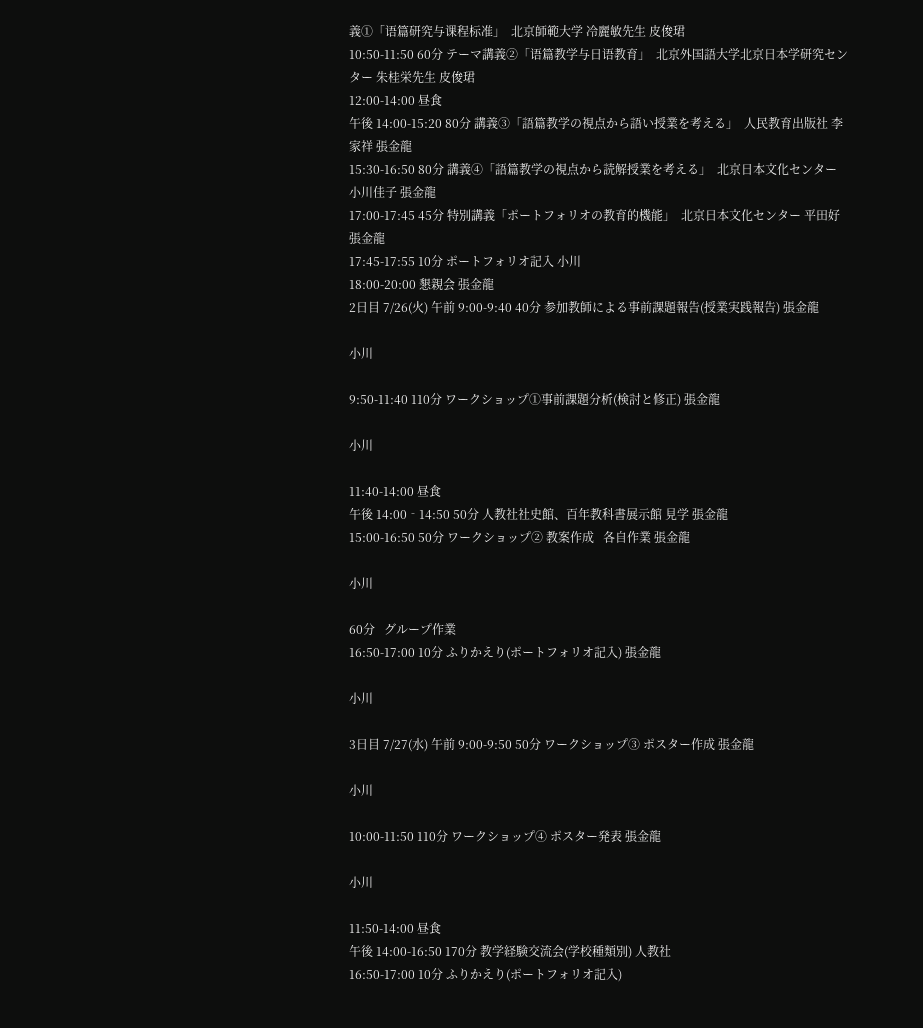義①「语篇研究与课程标准」  北京師範大学 冷麗敏先生 皮俊珺
10:50-11:50 60分 テーマ講義②「语篇教学与日语教育」  北京外国語大学北京日本学研究センター 朱桂栄先生 皮俊珺
12:00-14:00 昼食
午後 14:00-15:20 80分 講義③「語篇教学の視点から語い授業を考える」  人民教育出版社 李家祥 張金龍
15:30-16:50 80分 講義④「語篇教学の視点から読解授業を考える」  北京日本文化センター 小川佳子 張金龍
17:00-17:45 45分 特別講義「ポートフォリオの教育的機能」  北京日本文化センター 平田好 張金龍
17:45-17:55 10分 ポートフォリオ記入 小川
18:00-20:00 懇親会 張金龍
2日目 7/26(火) 午前 9:00-9:40 40分 参加教師による事前課題報告(授業実践報告) 張金龍

小川

9:50-11:40 110分 ワークショップ①事前課題分析(検討と修正) 張金龍

小川

11:40-14:00 昼食
午後 14:00‐14:50 50分 人教社社史館、百年教科書展示館 見学 張金龍
15:00-16:50 50分 ワークショップ② 教案作成   各自作業 張金龍

小川

60分   グループ作業
16:50-17:00 10分 ふりかえり(ポートフォリオ記入) 張金龍

小川

3日目 7/27(水) 午前 9:00-9:50 50分 ワークショップ③ ポスター作成 張金龍

小川

10:00-11:50 110分 ワークショップ④ ポスター発表 張金龍

小川

11:50-14:00 昼食
午後 14:00-16:50 170分 教学経験交流会(学校種類別) 人教社
16:50-17:00 10分 ふりかえり(ポートフォリオ記入)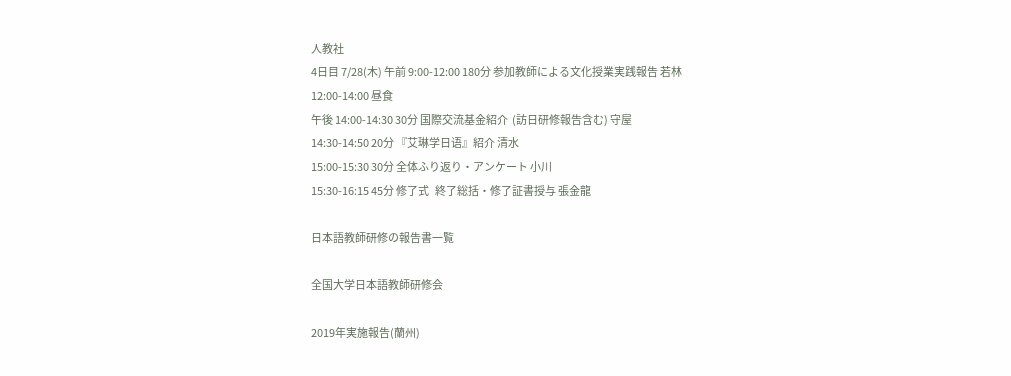人教社
4日目 7/28(木) 午前 9:00-12:00 180分 参加教師による文化授業実践報告 若林
12:00-14:00 昼食
午後 14:00-14:30 30分 国際交流基金紹介  (訪日研修報告含む) 守屋
14:30-14:50 20分 『艾琳学日语』紹介 清水
15:00-15:30 30分 全体ふり返り・アンケート 小川
15:30-16:15 45分 修了式   終了総括・修了証書授与 張金龍

日本語教師研修の報告書一覧

全国大学日本語教師研修会

2019年実施報告(蘭州)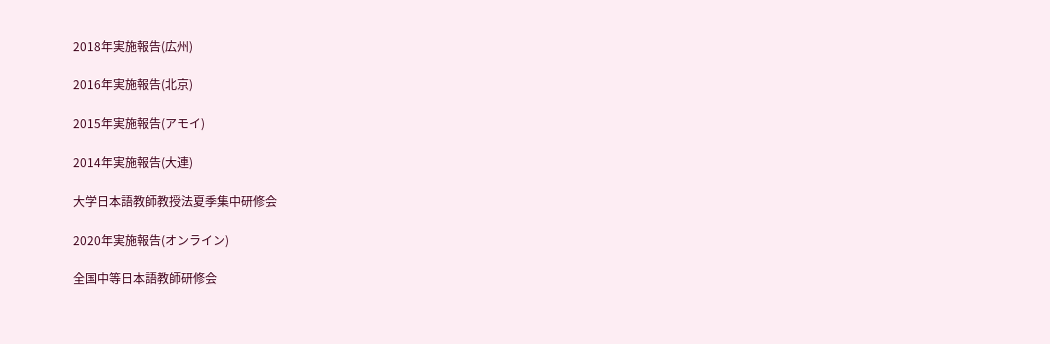2018年実施報告(広州)

2016年実施報告(北京)

2015年実施報告(アモイ)

2014年実施報告(大連)

大学日本語教師教授法夏季集中研修会

2020年実施報告(オンライン)

全国中等日本語教師研修会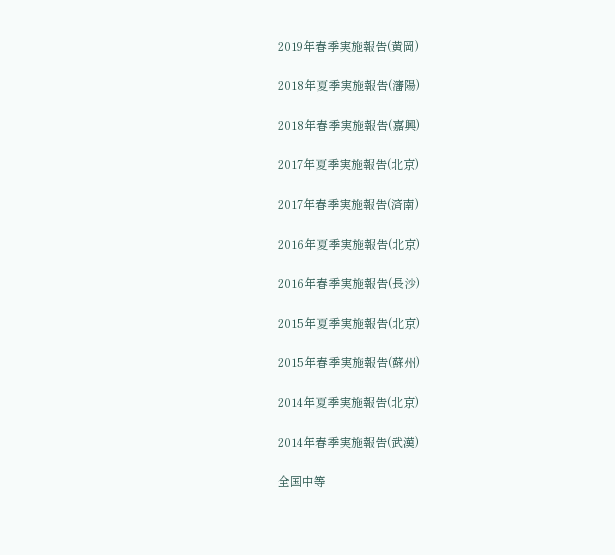2019年春季実施報告(黄岡)

2018年夏季実施報告(瀋陽)

2018年春季実施報告(嘉興)

2017年夏季実施報告(北京)

2017年春季実施報告(済南)

2016年夏季実施報告(北京)

2016年春季実施報告(長沙)

2015年夏季実施報告(北京)

2015年春季実施報告(蘇州)

2014年夏季実施報告(北京)

2014年春季実施報告(武漢)

全国中等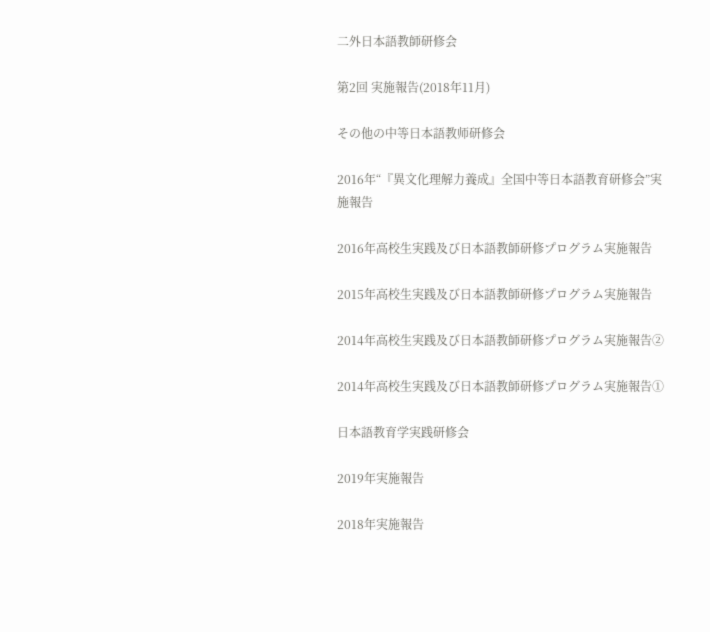二外日本語教師研修会

第2回 実施報告(2018年11月)

その他の中等日本語教师研修会

2016年“『異文化理解力養成』全国中等日本語教育研修会”実施報告

2016年高校生実践及び日本語教師研修プログラム実施報告

2015年高校生実践及び日本語教師研修プログラム実施報告

2014年高校生実践及び日本語教師研修プログラム実施報告②

2014年高校生実践及び日本語教師研修プログラム実施報告①

日本語教育学実践研修会

2019年実施報告

2018年実施報告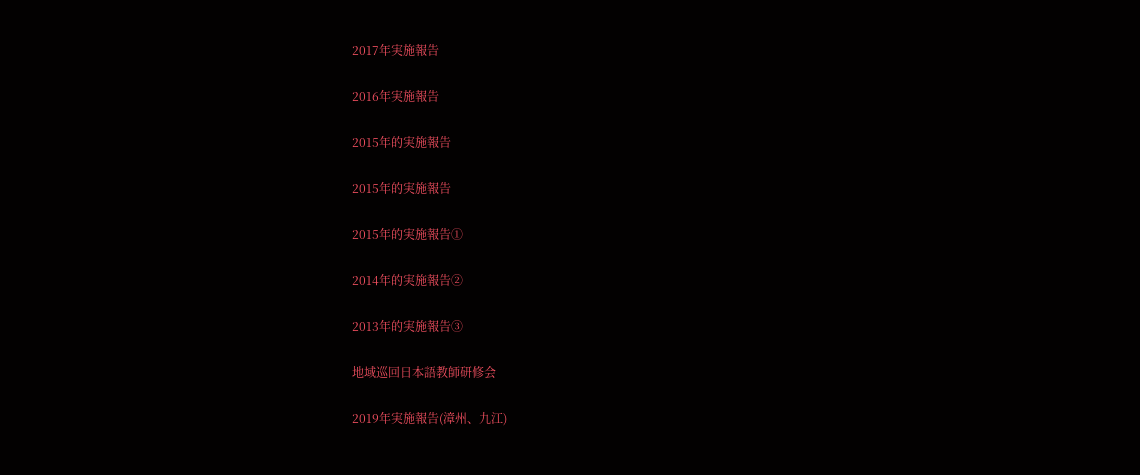2017年実施報告

2016年実施報告

2015年的実施報告

2015年的実施報告

2015年的実施報告①

2014年的実施報告②

2013年的実施報告③

地域巡回日本語教師研修会

2019年実施報告(漳州、九江)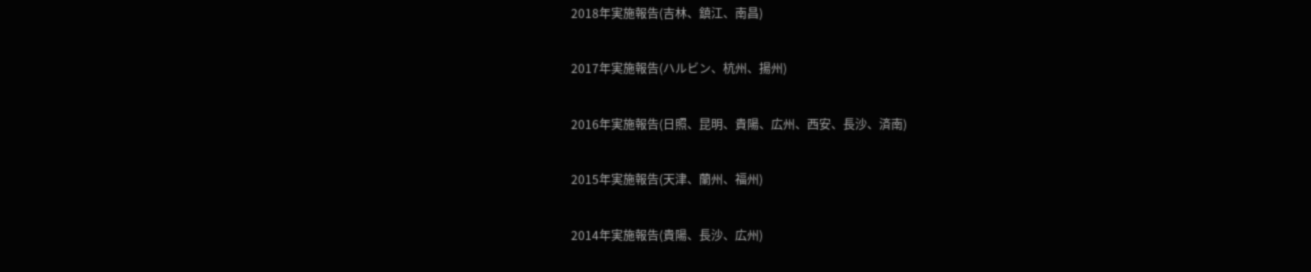2018年実施報告(吉林、鎮江、南昌)

2017年実施報告(ハルビン、杭州、揚州)

2016年実施報告(日照、昆明、貴陽、広州、西安、長沙、済南)

2015年実施報告(天津、蘭州、福州)

2014年実施報告(貴陽、長沙、広州)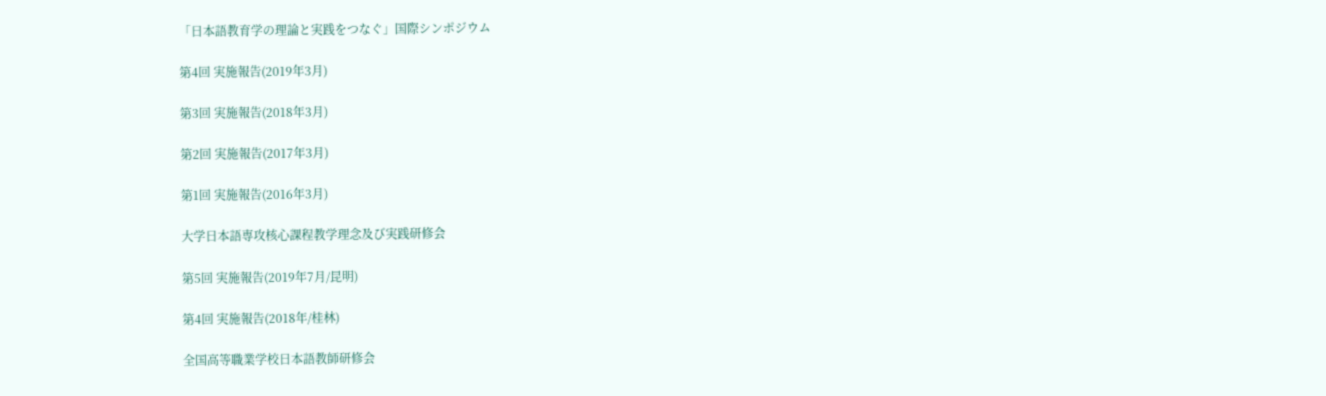「日本語教育学の理論と実践をつなぐ」国際シンポジウム

第4回 実施報告(2019年3月)

第3回 実施報告(2018年3月)

第2回 実施報告(2017年3月)

第1回 実施報告(2016年3月)

大学日本語専攻核心課程教学理念及び実践研修会

第5回 実施報告(2019年7月/昆明)

第4回 実施報告(2018年/桂林)

全国高等職業学校日本語教師研修会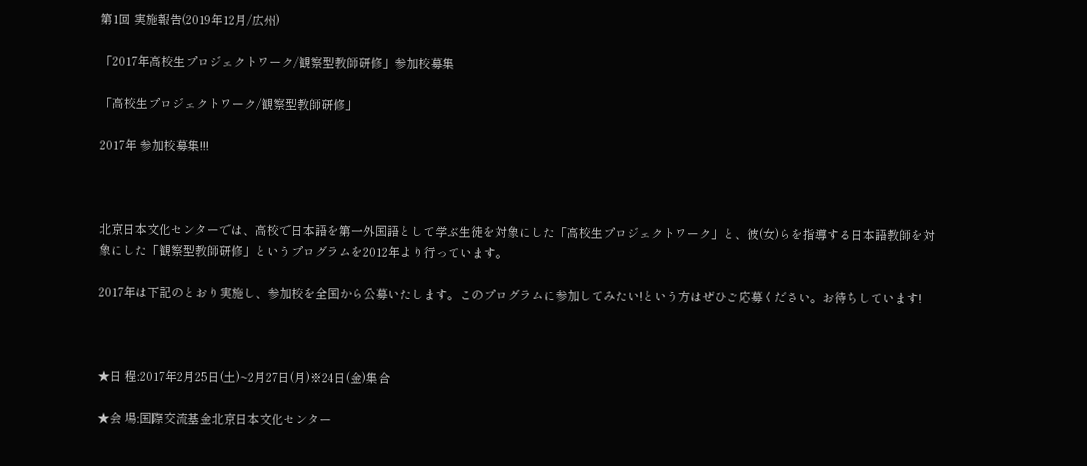第1回 実施報告(2019年12月/広州)

「2017年高校生プロジェクトワーク/観察型教師研修」参加校募集

「高校生プロジェクトワーク/観察型教師研修」

2017年 参加校募集!!!



北京日本文化センターでは、高校で日本語を第一外国語として学ぶ生徒を対象にした「高校生プロジェクトワーク」と、彼(女)らを指導する日本語教師を対象にした「観察型教師研修」というプログラムを2012年より行っています。

2017年は下記のとおり実施し、参加校を全国から公募いたします。このプログラムに参加してみたい!という方はぜひご応募ください。お待ちしています!



★日 程:2017年2月25日(土)~2月27日(月)※24日(金)集合

★会 場:国際交流基金北京日本文化センター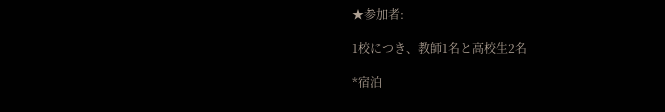★参加者:

1校につき、教師1名と高校生2名

*宿泊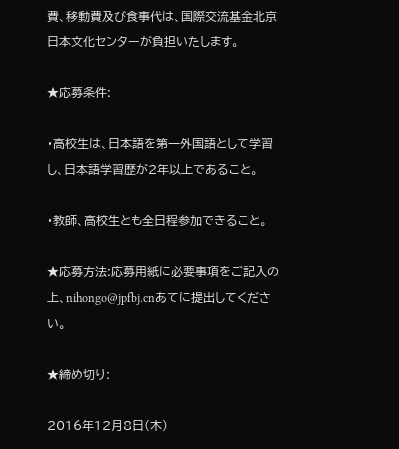費、移動費及び食事代は、国際交流基金北京日本文化センターが負担いたします。

★応募条件:

・高校生は、日本語を第一外国語として学習し、日本語学習歴が2年以上であること。

・教師、高校生とも全日程参加できること。

★応募方法:応募用紙に必要事項をご記入の上、nihongo@jpfbj.cnあてに提出してください。

★締め切り:

2016年12月8日(木)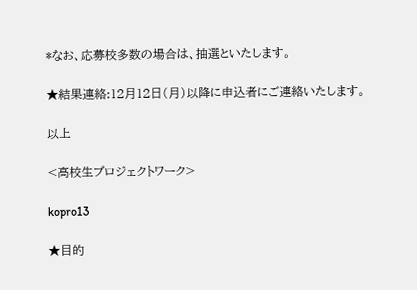*なお、応募校多数の場合は、抽選といたします。

★結果連絡:12月12日(月)以降に申込者にご連絡いたします。

以上

<高校生プロジェクトワーク>

kopro13

★目的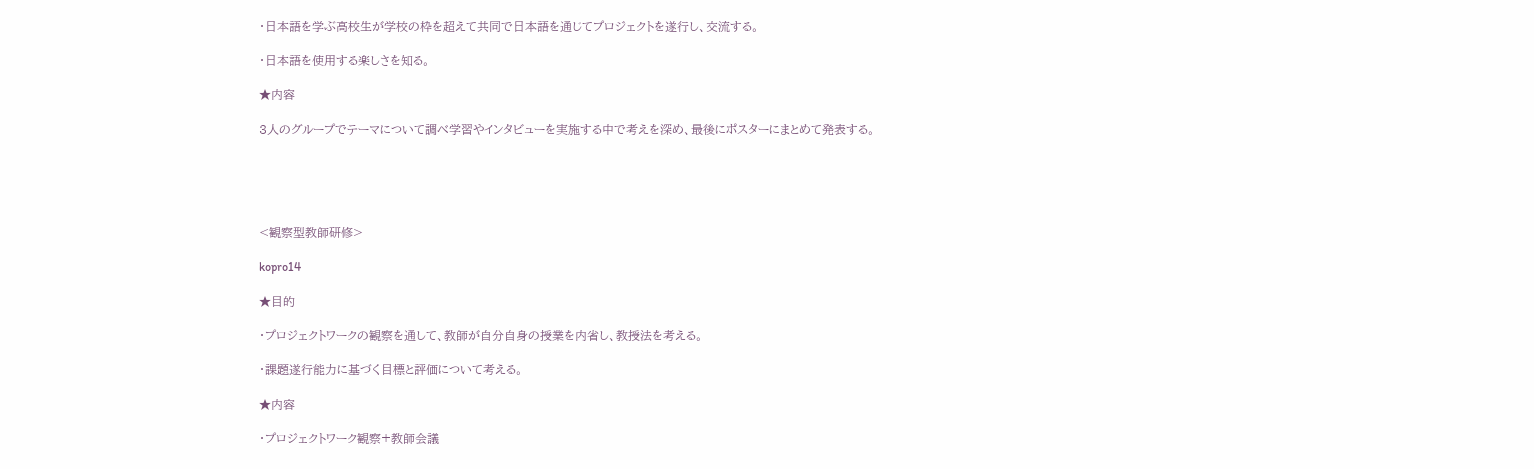・日本語を学ぶ高校生が学校の枠を超えて共同で日本語を通じてプロジェクトを遂行し、交流する。

・日本語を使用する楽しさを知る。

★内容

3人のグループでテーマについて調べ学習やインタビューを実施する中で考えを深め、最後にポスターにまとめて発表する。





<観察型教師研修>

kopro14

★目的

・プロジェクトワークの観察を通して、教師が自分自身の授業を内省し、教授法を考える。

・課題遂行能力に基づく目標と評価について考える。

★内容

・プロジェクトワーク観察+教師会議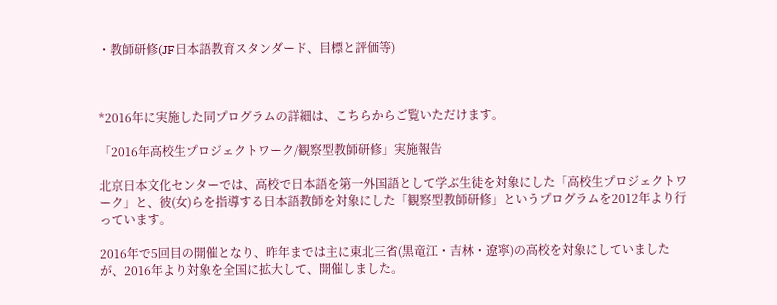・教師研修(JF日本語教育スタンダード、目標と評価等)



*2016年に実施した同プログラムの詳細は、こちらからご覧いただけます。

「2016年高校生プロジェクトワーク/観察型教師研修」実施報告

北京日本文化センターでは、高校で日本語を第一外国語として学ぶ生徒を対象にした「高校生プロジェクトワーク」と、彼(女)らを指導する日本語教師を対象にした「観察型教師研修」というプログラムを2012年より行っています。

2016年で5回目の開催となり、昨年までは主に東北三省(黒竜江・吉林・遼寧)の高校を対象にしていましたが、2016年より対象を全国に拡大して、開催しました。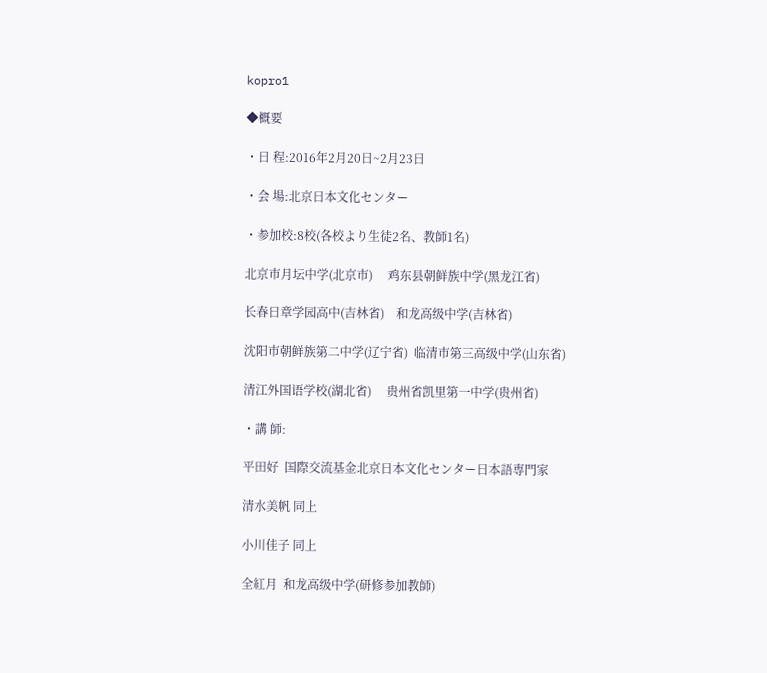kopro1

◆概要

・日 程:2016年2月20日~2月23日

・会 場:北京日本文化センター

・参加校:8校(各校より生徒2名、教師1名)

北京市月坛中学(北京市)     鸡东县朝鲜族中学(黑龙江省)

长春日章学园高中(吉林省)    和龙高级中学(吉林省)

沈阳市朝鲜族第二中学(辽宁省)  临清市第三高级中学(山东省)

清江外国语学校(湖北省)     贵州省凯里第一中学(贵州省)

・講 師:

平田好  国際交流基金北京日本文化センター日本語専門家

清水美帆 同上

小川佳子 同上

全紅月  和龙高级中学(研修参加教師)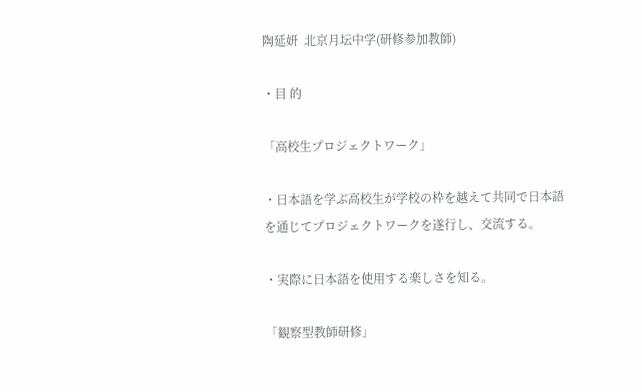陶延妍  北京月坛中学(研修参加教師)

・目 的

「高校生プロジェクトワーク」

・日本語を学ぶ高校生が学校の枠を越えて共同で日本語を通じてプロジェクトワークを遂行し、交流する。

・実際に日本語を使用する楽しさを知る。

「観察型教師研修」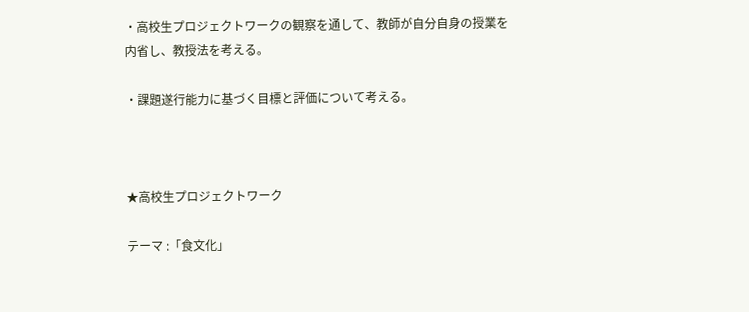・高校生プロジェクトワークの観察を通して、教師が自分自身の授業を内省し、教授法を考える。

・課題遂行能力に基づく目標と評価について考える。



★高校生プロジェクトワーク

テーマ :「食文化」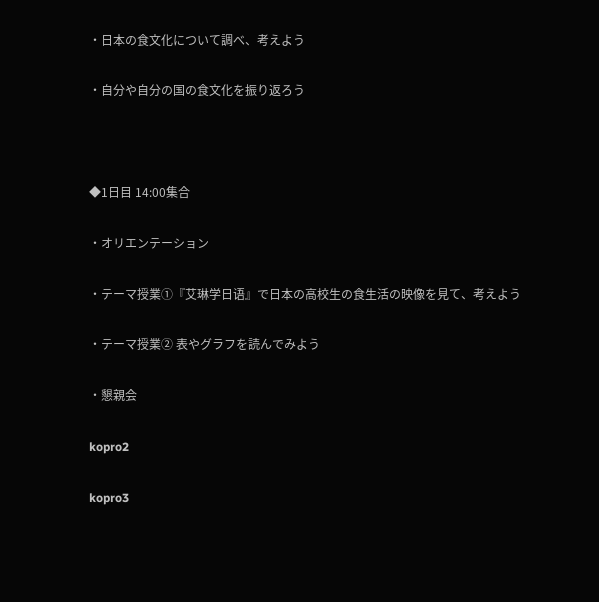・日本の食文化について調べ、考えよう

・自分や自分の国の食文化を振り返ろう



◆1日目 14:00集合

・オリエンテーション

・テーマ授業①『艾琳学日语』で日本の高校生の食生活の映像を見て、考えよう

・テーマ授業② 表やグラフを読んでみよう

・懇親会

kopro2

kopro3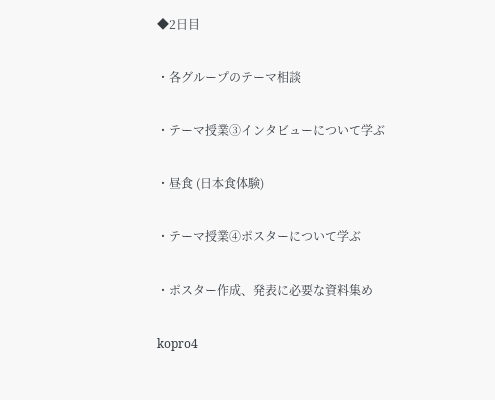◆2日目

・各グループのテーマ相談

・テーマ授業③インタビューについて学ぶ

・昼食 (日本食体験)

・テーマ授業④ポスターについて学ぶ

・ポスター作成、発表に必要な資料集め

kopro4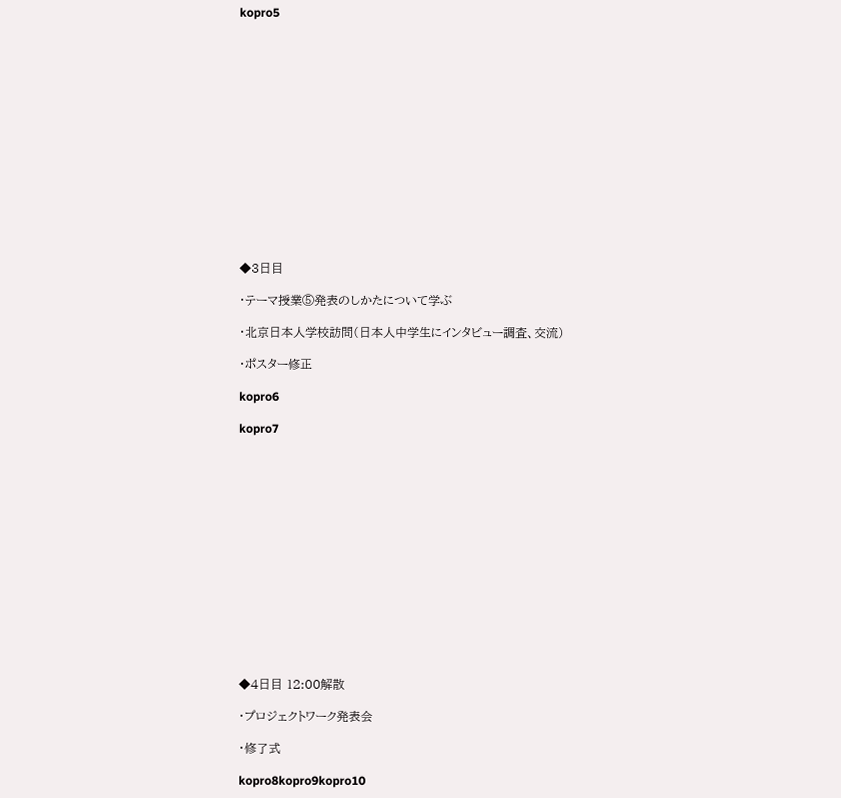kopro5















◆3日目

・テーマ授業⑤発表のしかたについて学ぶ

・北京日本人学校訪問(日本人中学生にインタビュー調査、交流)

・ポスター修正

kopro6

kopro7















◆4日目 12:00解散

・プロジェクトワーク発表会

・修了式

kopro8kopro9kopro10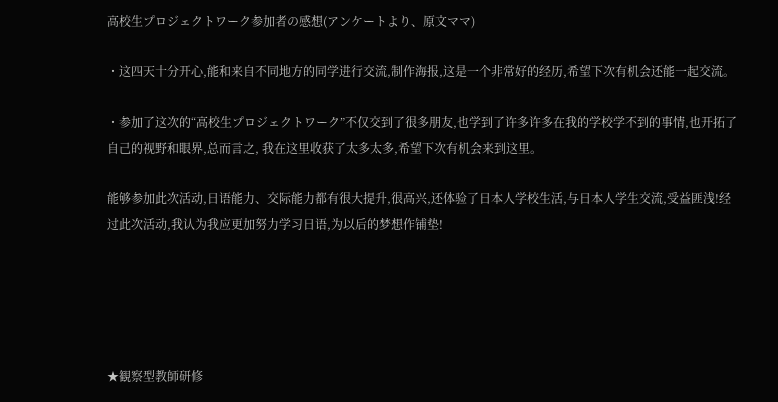高校生プロジェクトワーク参加者の感想(アンケートより、原文ママ)

・这四天十分开心,能和来自不同地方的同学进行交流,制作海报,这是一个非常好的经历,希望下次有机会还能一起交流。

・参加了这次的“高校生プロジェクトワーク”不仅交到了很多朋友,也学到了许多许多在我的学校学不到的事情,也开拓了自己的视野和眼界,总而言之, 我在这里收获了太多太多,希望下次有机会来到这里。

能够参加此次活动,日语能力、交际能力都有很大提升,很高兴,还体验了日本人学校生活,与日本人学生交流,受益匪浅!经过此次活动,我认为我应更加努力学习日语,为以后的梦想作铺垫!





★観察型教師研修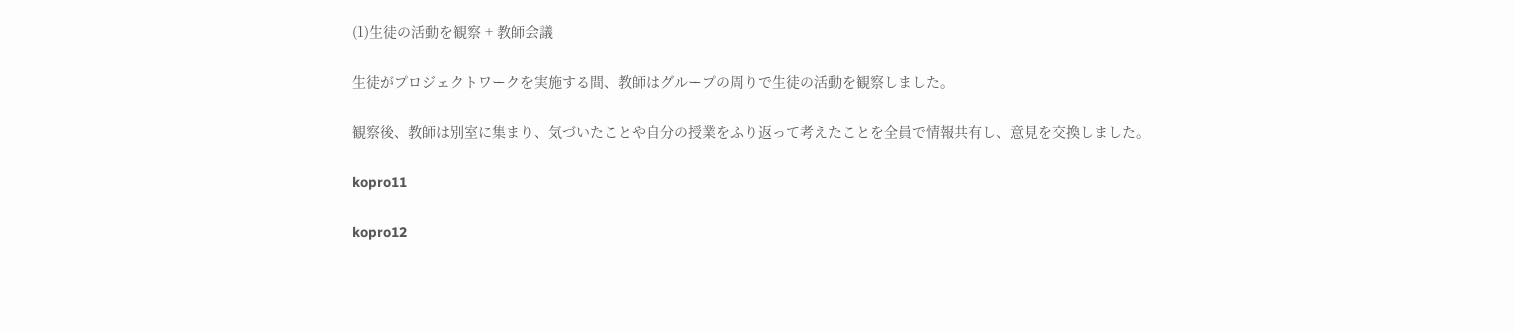(1)生徒の活動を観察 + 教師会議

生徒がプロジェクトワークを実施する間、教師はグループの周りで生徒の活動を観察しました。

観察後、教師は別室に集まり、気づいたことや自分の授業をふり返って考えたことを全員で情報共有し、意見を交換しました。

kopro11

kopro12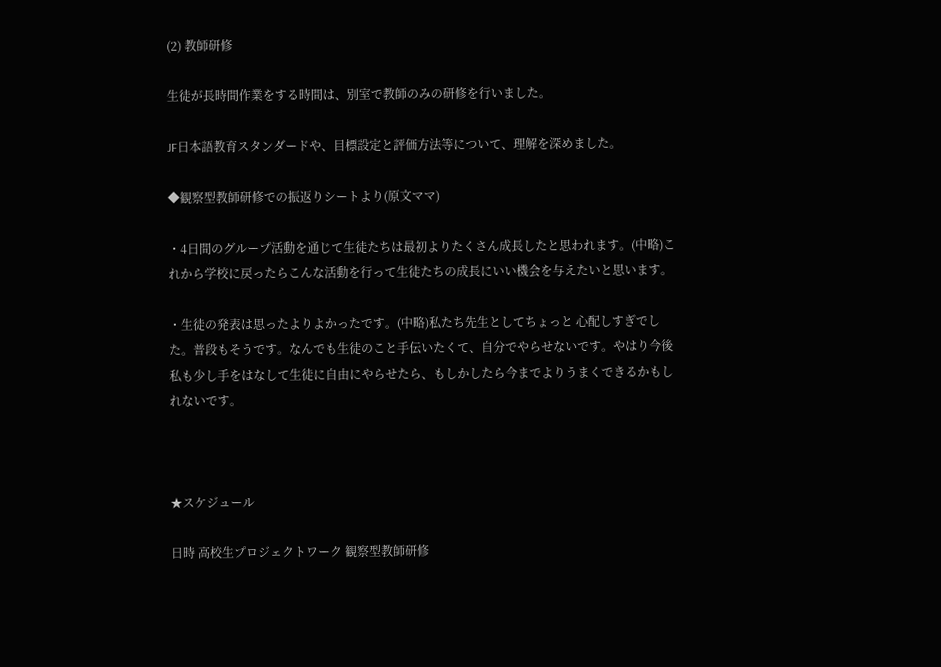(2) 教師研修

生徒が長時間作業をする時間は、別室で教師のみの研修を行いました。

JF日本語教育スタンダードや、目標設定と評価方法等について、理解を深めました。

◆観察型教師研修での振返りシートより(原文ママ)

・4日間のグループ活動を通じて生徒たちは最初よりたくさん成長したと思われます。(中略)これから学校に戻ったらこんな活動を行って生徒たちの成長にいい機会を与えたいと思います。

・生徒の発表は思ったよりよかったです。(中略)私たち先生としてちょっと 心配しすぎでした。普段もそうです。なんでも生徒のこと手伝いたくて、自分でやらせないです。やはり今後私も少し手をはなして生徒に自由にやらせたら、もしかしたら今までよりうまくできるかもしれないです。



★スケジュール

日時 高校生プロジェクトワーク 観察型教師研修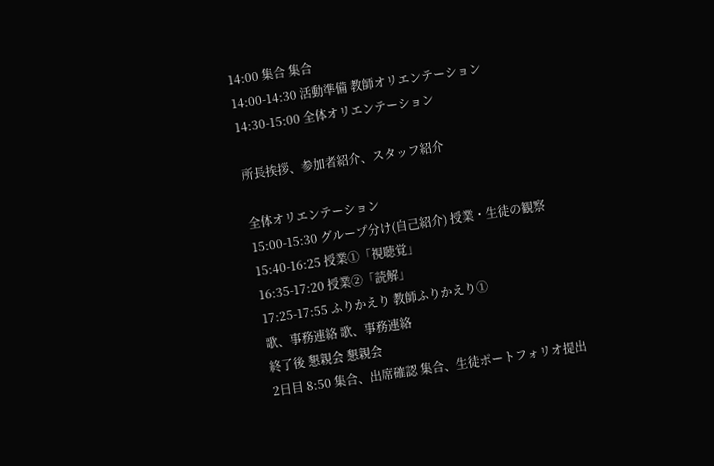14:00 集合 集合
14:00-14:30 活動準備 教師オリエンテーション
14:30-15:00 全体オリエンテーション

所長挨拶、参加者紹介、スタッフ紹介

全体オリエンテーション
15:00-15:30 グループ分け(自己紹介) 授業・生徒の観察
15:40-16:25 授業①「視聴覚」
16:35-17:20 授業②「読解」
17:25-17:55 ふりかえり 教師ふりかえり①
歌、事務連絡 歌、事務連絡
終了後 懇親会 懇親会
2日目 8:50 集合、出席確認 集合、生徒ポートフォリオ提出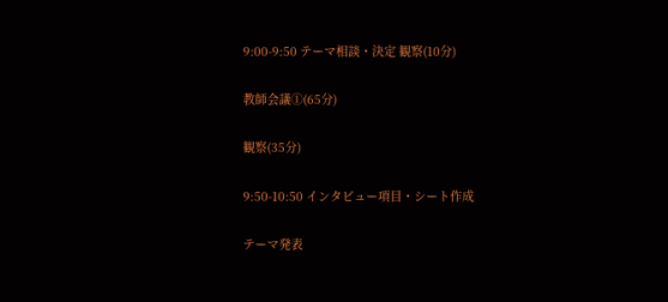9:00-9:50 テーマ相談・決定 観察(10分)

教師会議①(65分)

観察(35分)

9:50-10:50 インタビュー項目・シート作成

テーマ発表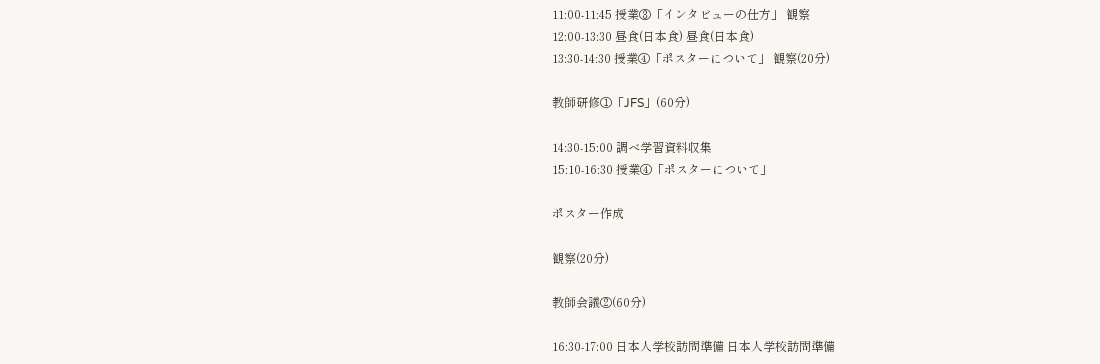11:00-11:45 授業③「インタビューの仕方」 観察
12:00-13:30 昼食(日本食) 昼食(日本食)
13:30-14:30 授業④「ポスターについて」 観察(20分)

教師研修①「JFS」(60分)

14:30-15:00 調べ学習資料収集
15:10-16:30 授業④「ポスターについて」

ポスター作成

観察(20分)

教師会議②(60分)

16:30-17:00 日本人学校訪問準備 日本人学校訪問準備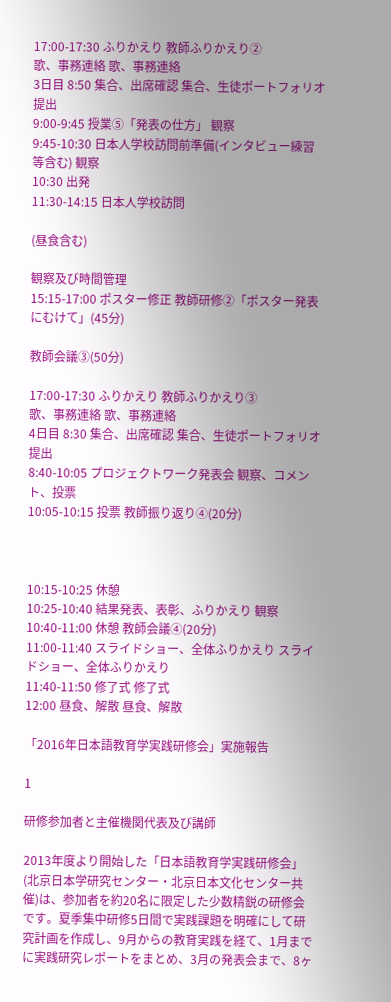17:00-17:30 ふりかえり 教師ふりかえり②
歌、事務連絡 歌、事務連絡
3日目 8:50 集合、出席確認 集合、生徒ポートフォリオ提出
9:00-9:45 授業⑤「発表の仕方」 観察
9:45-10:30 日本人学校訪問前準備(インタビュー練習等含む) 観察
10:30 出発
11:30-14:15 日本人学校訪問

(昼食含む)

観察及び時間管理
15:15-17:00 ポスター修正 教師研修②「ポスター発表にむけて」(45分)

教師会議③(50分)

17:00-17:30 ふりかえり 教師ふりかえり③
歌、事務連絡 歌、事務連絡
4日目 8:30 集合、出席確認 集合、生徒ポートフォリオ提出
8:40-10:05 プロジェクトワーク発表会 観察、コメント、投票
10:05-10:15 投票 教師振り返り④(20分)



10:15-10:25 休憩
10:25-10:40 結果発表、表彰、ふりかえり 観察
10:40-11:00 休憩 教師会議④(20分)
11:00-11:40 スライドショー、全体ふりかえり スライドショー、全体ふりかえり
11:40-11:50 修了式 修了式
12:00 昼食、解散 昼食、解散

「2016年日本語教育学実践研修会」実施報告

1

研修参加者と主催機関代表及び講師

2013年度より開始した「日本語教育学実践研修会」(北京日本学研究センター・北京日本文化センター共催)は、参加者を約20名に限定した少数精鋭の研修会です。夏季集中研修5日間で実践課題を明確にして研究計画を作成し、9月からの教育実践を経て、1月までに実践研究レポートをまとめ、3月の発表会まで、8ヶ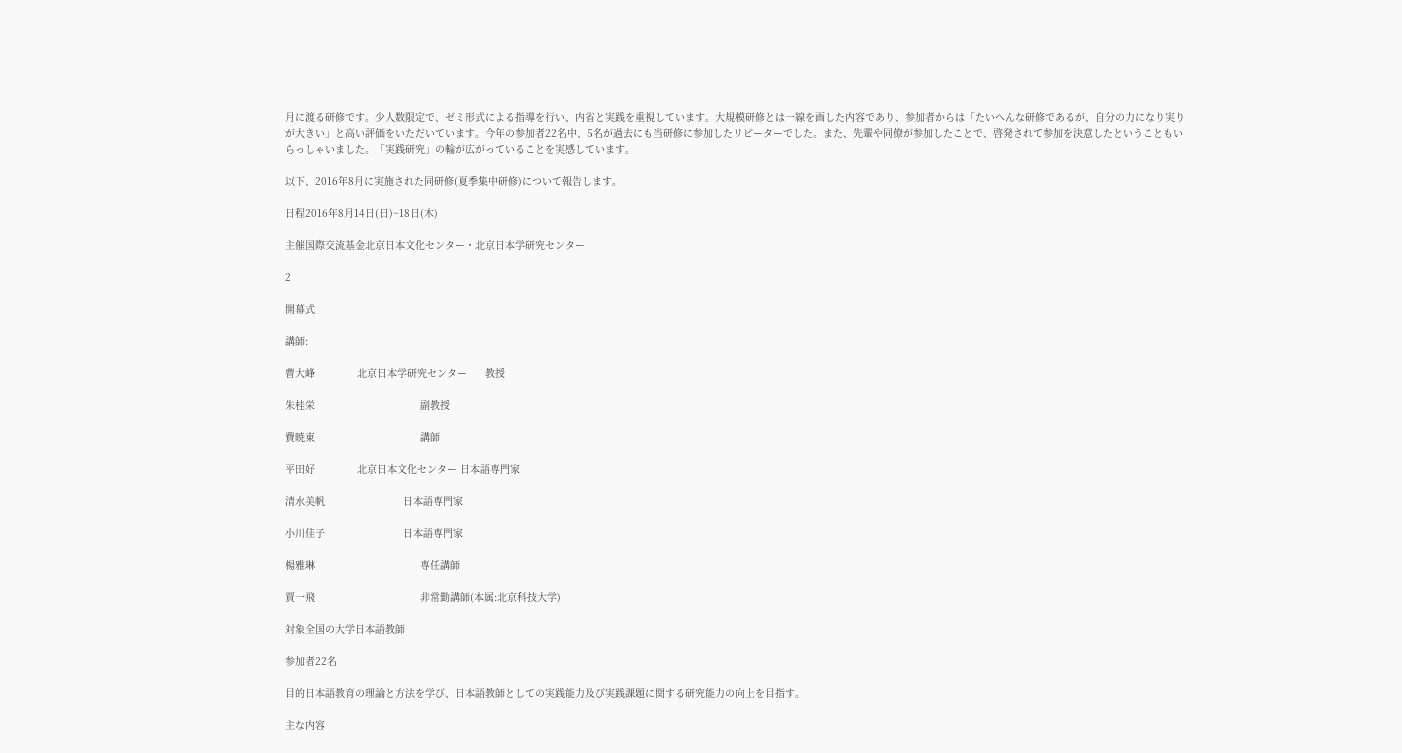月に渡る研修です。少人数限定で、ゼミ形式による指導を行い、内省と実践を重視しています。大規模研修とは一線を画した内容であり、参加者からは「たいへんな研修であるが、自分の力になり実りが大きい」と高い評価をいただいています。今年の参加者22名中、5名が過去にも当研修に参加したリピーターでした。また、先輩や同僚が参加したことで、啓発されて参加を決意したということもいらっしゃいました。「実践研究」の輪が広がっていることを実感しています。

以下、2016年8月に実施された同研修(夏季集中研修)について報告します。

日程2016年8月14日(日)~18日(木)

主催国際交流基金北京日本文化センター・北京日本学研究センター

2

開幕式

講師:

曹大峰              北京日本学研究センター      教授

朱桂栄                                   副教授

費暁東                                   講師

平田好              北京日本文化センター 日本語専門家

清水美帆                          日本語専門家

小川佳子                          日本語専門家

楊雅琳                                   専任講師

賈一飛                                   非常勤講師(本属:北京科技大学)

対象全国の大学日本語教師

参加者22名

目的日本語教育の理論と方法を学び、日本語教師としての実践能力及び実践課題に関する研究能力の向上を目指す。

主な内容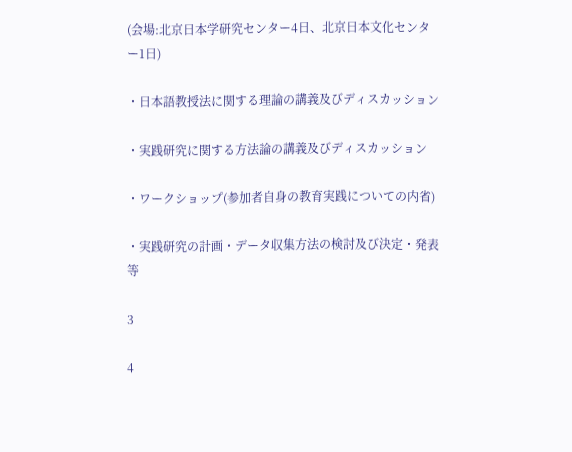(会場:北京日本学研究センター4日、北京日本文化センター1日)

・日本語教授法に関する理論の講義及びディスカッション

・実践研究に関する方法論の講義及びディスカッション

・ワークショップ(参加者自身の教育実践についての内省)

・実践研究の計画・データ収集方法の検討及び決定・発表 等

3

4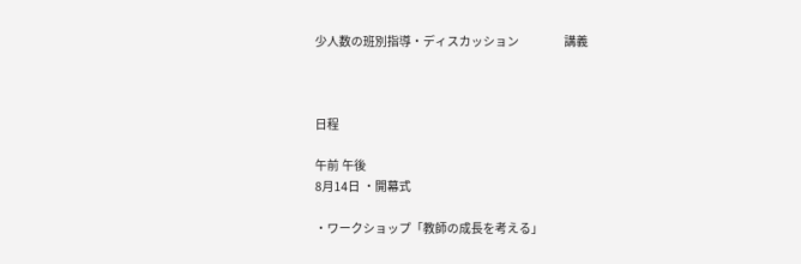少人数の班別指導・ディスカッション               講義



日程

午前 午後
8月14日 ・開幕式

・ワークショップ「教師の成長を考える」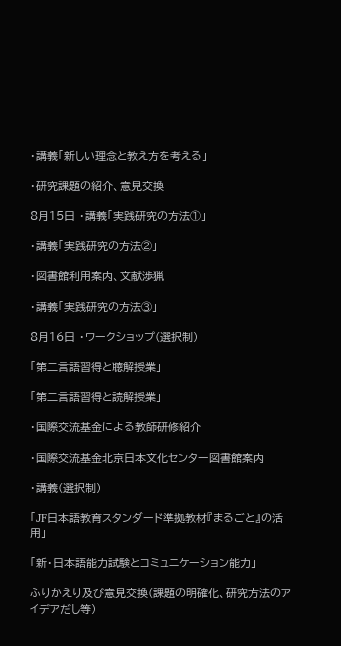・講義「新しい理念と教え方を考える」

・研究課題の紹介、意見交換

8月15日 ・講義「実践研究の方法①」

・講義「実践研究の方法②」

・図書館利用案内、文献渉猟

・講義「実践研究の方法③」

8月16日 ・ワークショップ(選択制)

「第二言語習得と聴解授業」

「第二言語習得と読解授業」

・国際交流基金による教師研修紹介

・国際交流基金北京日本文化センター図書館案内

・講義(選択制)

「JF日本語教育スタンダード準拠教材『まるごと』の活用」

「新・日本語能力試験とコミュニケーション能力」

ふりかえり及び意見交換(課題の明確化、研究方法のアイデアだし等)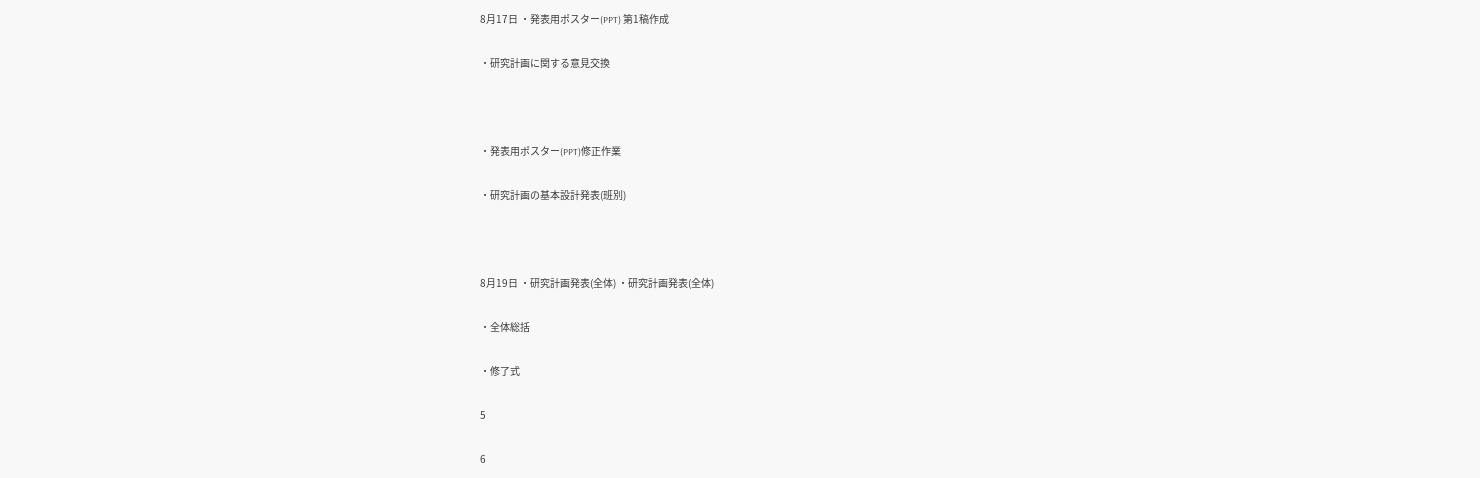8月17日 ・発表用ポスター(PPT) 第1稿作成

・研究計画に関する意見交換



・発表用ポスター(PPT)修正作業

・研究計画の基本設計発表(班別)



8月19日 ・研究計画発表(全体) ・研究計画発表(全体)

・全体総括

・修了式

5

6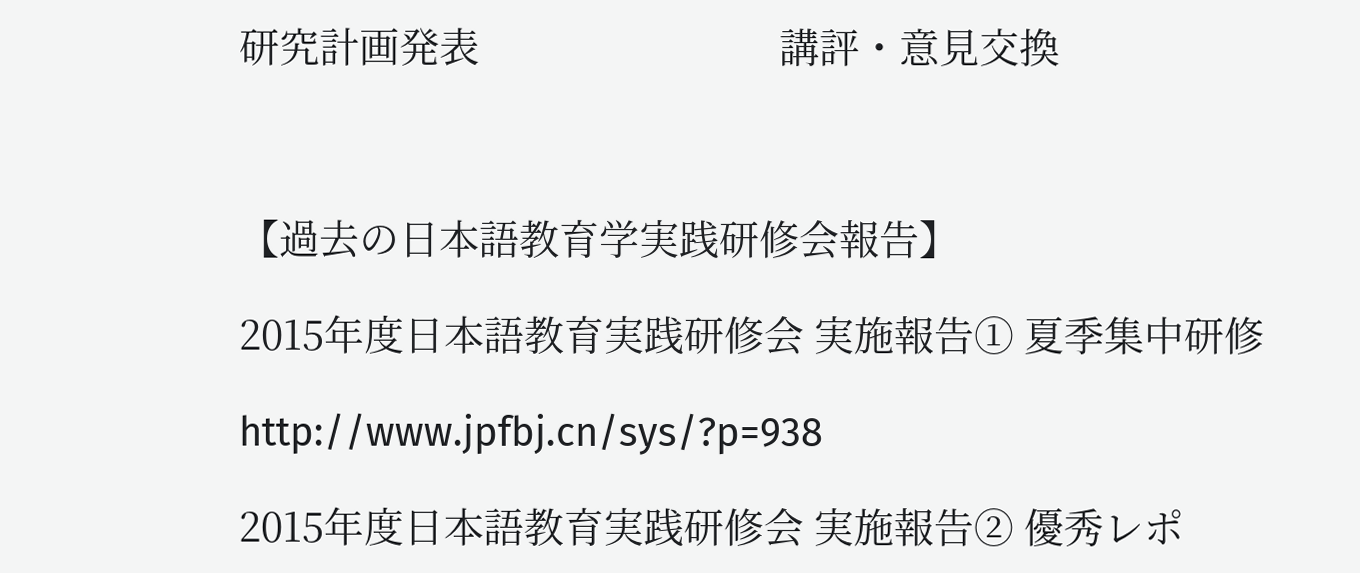研究計画発表                              講評・意見交換



【過去の日本語教育学実践研修会報告】

2015年度日本語教育実践研修会 実施報告① 夏季集中研修

http://www.jpfbj.cn/sys/?p=938

2015年度日本語教育実践研修会 実施報告② 優秀レポ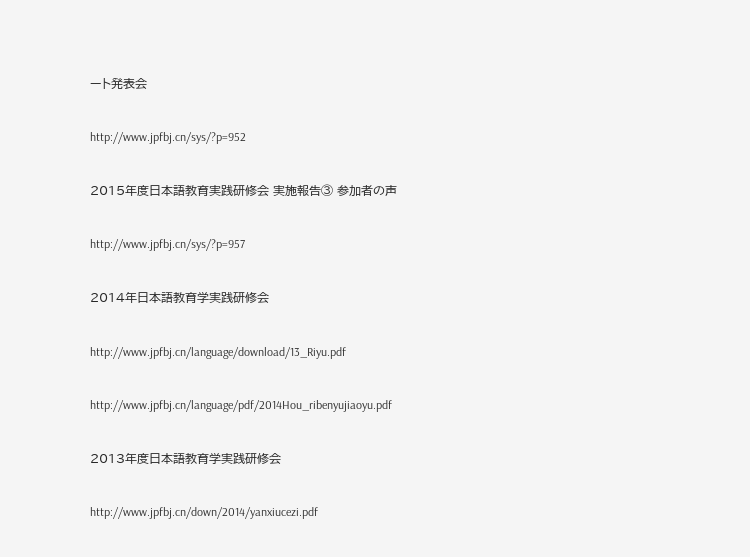ート発表会

http://www.jpfbj.cn/sys/?p=952

2015年度日本語教育実践研修会 実施報告③ 参加者の声

http://www.jpfbj.cn/sys/?p=957

2014年日本語教育学実践研修会

http://www.jpfbj.cn/language/download/13_Riyu.pdf

http://www.jpfbj.cn/language/pdf/2014Hou_ribenyujiaoyu.pdf

2013年度日本語教育学実践研修会

http://www.jpfbj.cn/down/2014/yanxiucezi.pdf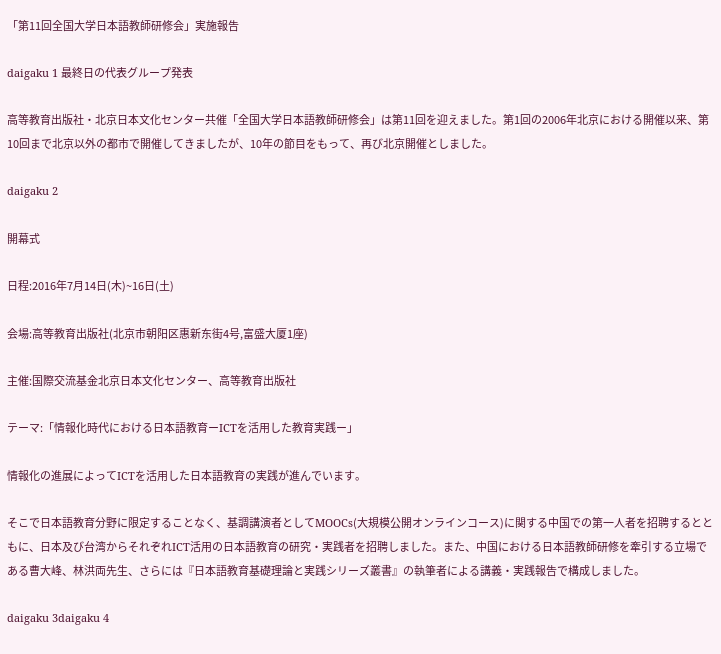「第11回全国大学日本語教師研修会」実施報告

daigaku 1 最終日の代表グループ発表

高等教育出版社・北京日本文化センター共催「全国大学日本語教師研修会」は第11回を迎えました。第1回の2006年北京における開催以来、第10回まで北京以外の都市で開催してきましたが、10年の節目をもって、再び北京開催としました。

daigaku 2

開幕式

日程:2016年7月14日(木)~16日(土)

会場:高等教育出版社(北京市朝阳区惠新东街4号,富盛大厦1座)

主催:国際交流基金北京日本文化センター、高等教育出版社

テーマ:「情報化時代における日本語教育ーICTを活用した教育実践ー」

情報化の進展によってICTを活用した日本語教育の実践が進んでいます。

そこで日本語教育分野に限定することなく、基調講演者としてMOOCs(大規模公開オンラインコース)に関する中国での第一人者を招聘するとともに、日本及び台湾からそれぞれICT活用の日本語教育の研究・実践者を招聘しました。また、中国における日本語教師研修を牽引する立場である曹大峰、林洪両先生、さらには『日本語教育基礎理論と実践シリーズ叢書』の執筆者による講義・実践報告で構成しました。

daigaku 3daigaku 4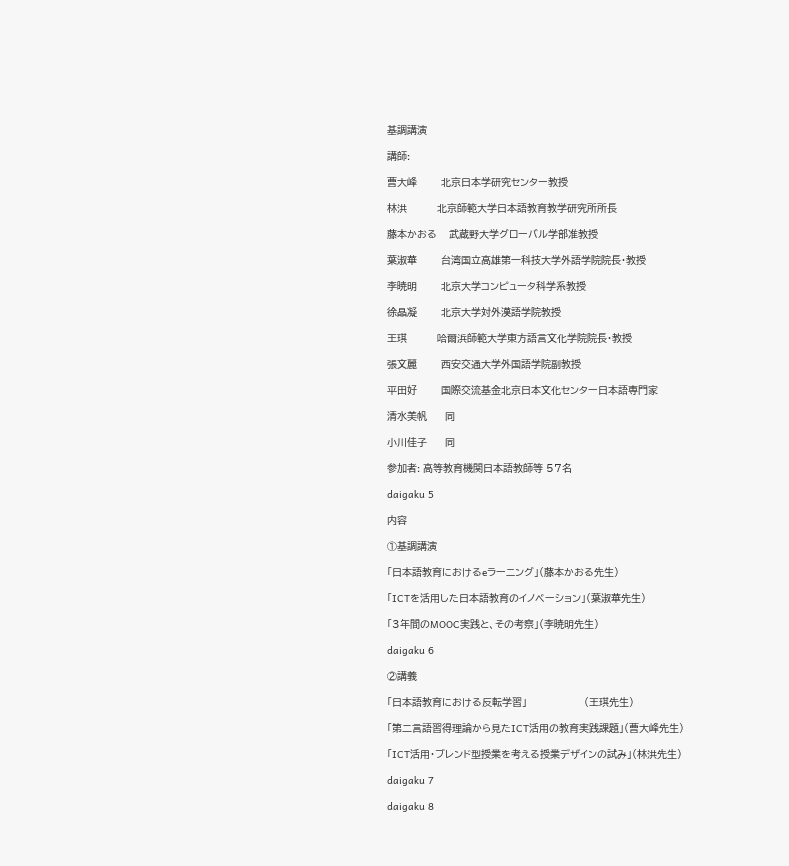基調講演

講師:

曹大峰        北京日本学研究センター教授

林洪          北京師範大学日本語教育教学研究所所長

藤本かおる    武蔵野大学グローバル学部准教授

葉淑華        台湾国立高雄第一科技大学外語学院院長・教授

李暁明        北京大学コンピュータ科学系教授

徐晶凝        北京大学対外漢語学院教授

王琪          哈爾浜師範大学東方語言文化学院院長・教授

張文麗        西安交通大学外国語学院副教授

平田好        国際交流基金北京日本文化センター日本語専門家

清水美帆      同

小川佳子      同

参加者: 高等教育機関日本語教師等 57名

daigaku 5

内容

①基調講演

「日本語教育におけるeラーニング」(藤本かおる先生)

「ICTを活用した日本語教育のイノベーション」(葉淑華先生)

「3年間のMOOC実践と、その考察」(李暁明先生)

daigaku 6

②講義

「日本語教育における反転学習」                   (王琪先生)

「第二言語習得理論から見たICT活用の教育実践課題」(曹大峰先生)

「ICT活用・ブレンド型授業を考える授業デザインの試み」(林洪先生)

daigaku 7

daigaku 8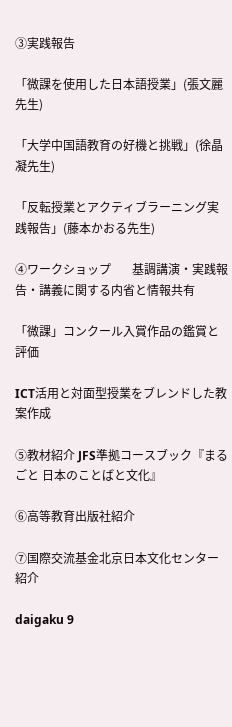③実践報告

「微課を使用した日本語授業」(張文麗先生)

「大学中国語教育の好機と挑戦」(徐晶凝先生)

「反転授業とアクティブラーニング実践報告」(藤本かおる先生)

④ワークショップ       基調講演・実践報告・講義に関する内省と情報共有

「微課」コンクール入賞作品の鑑賞と評価

ICT活用と対面型授業をブレンドした教案作成

⑤教材紹介 JFS準拠コースブック『まるごと 日本のことばと文化』

⑥高等教育出版社紹介

⑦国際交流基金北京日本文化センター紹介

daigaku 9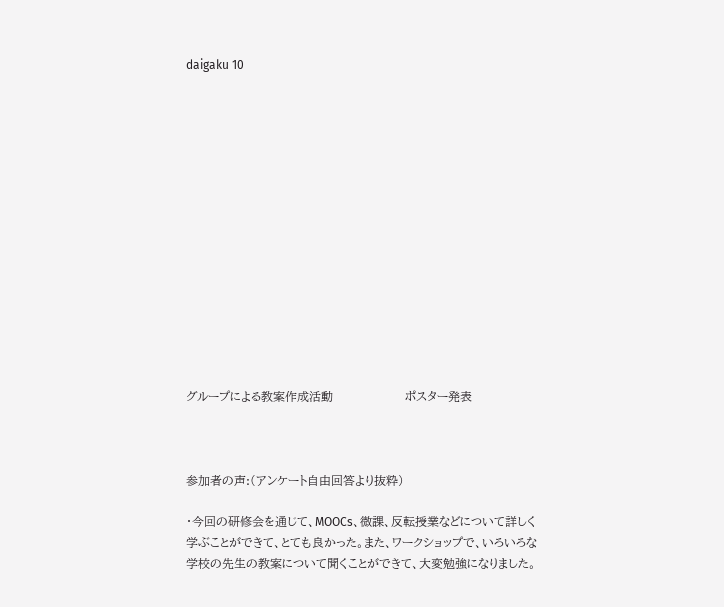daigaku 10















グループによる教案作成活動                  ポスター発表



参加者の声:(アンケート自由回答より抜粋)

・今回の研修会を通じて、MOOCs、微課、反転授業などについて詳しく学ぶことができて、とても良かった。また、ワークショップで、いろいろな学校の先生の教案について聞くことができて、大変勉強になりました。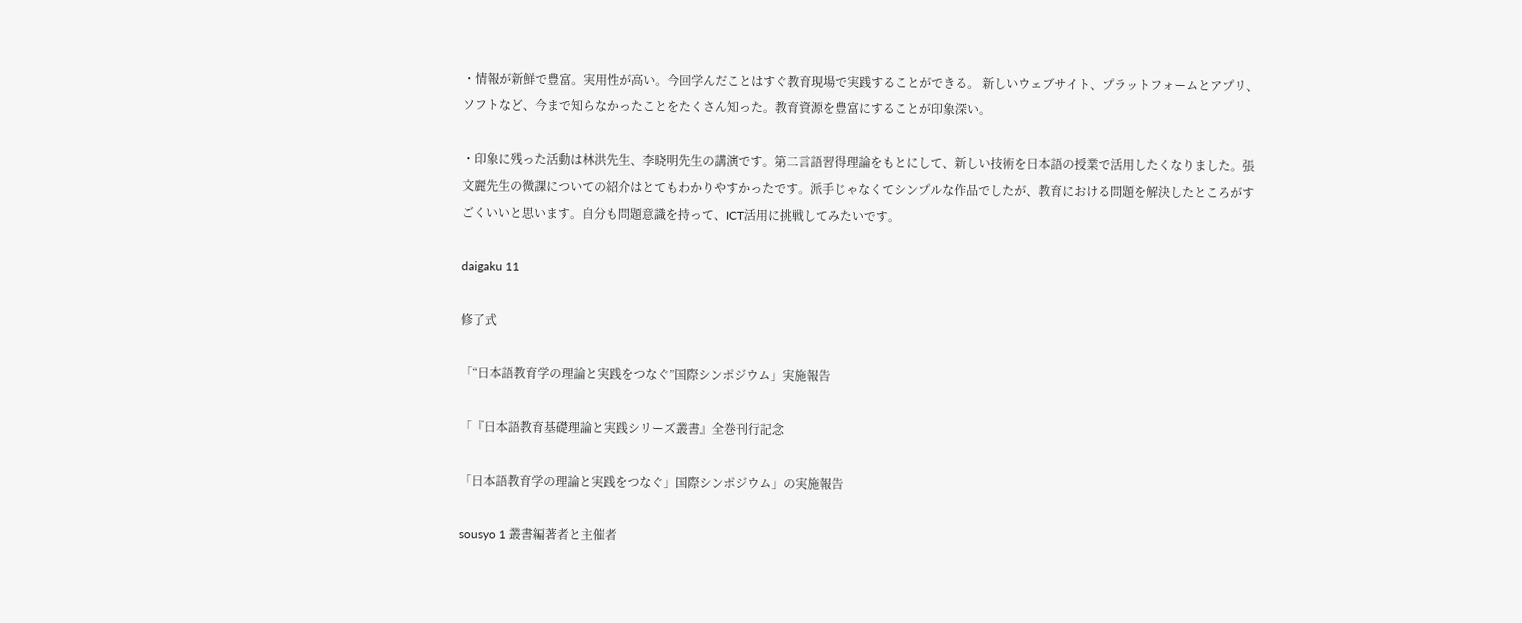・情報が新鮮で豊富。実用性が高い。今回学んだことはすぐ教育現場で実践することができる。 新しいウェブサイト、プラットフォームとアプリ、ソフトなど、今まで知らなかったことをたくさん知った。教育資源を豊富にすることが印象深い。

・印象に残った活動は林洪先生、李晓明先生の講演です。第二言語習得理論をもとにして、新しい技術を日本語の授業で活用したくなりました。張文麗先生の微課についての紹介はとてもわかりやすかったです。派手じゃなくてシンプルな作品でしたが、教育における問題を解決したところがすごくいいと思います。自分も問題意識を持って、ICT活用に挑戦してみたいです。

daigaku 11

修了式

「“日本語教育学の理論と実践をつなぐ”国際シンポジウム」実施報告

「『日本語教育基礎理論と実践シリーズ叢書』全巻刊行記念

「日本語教育学の理論と実践をつなぐ」国際シンポジウム」の実施報告

sousyo 1 叢書編著者と主催者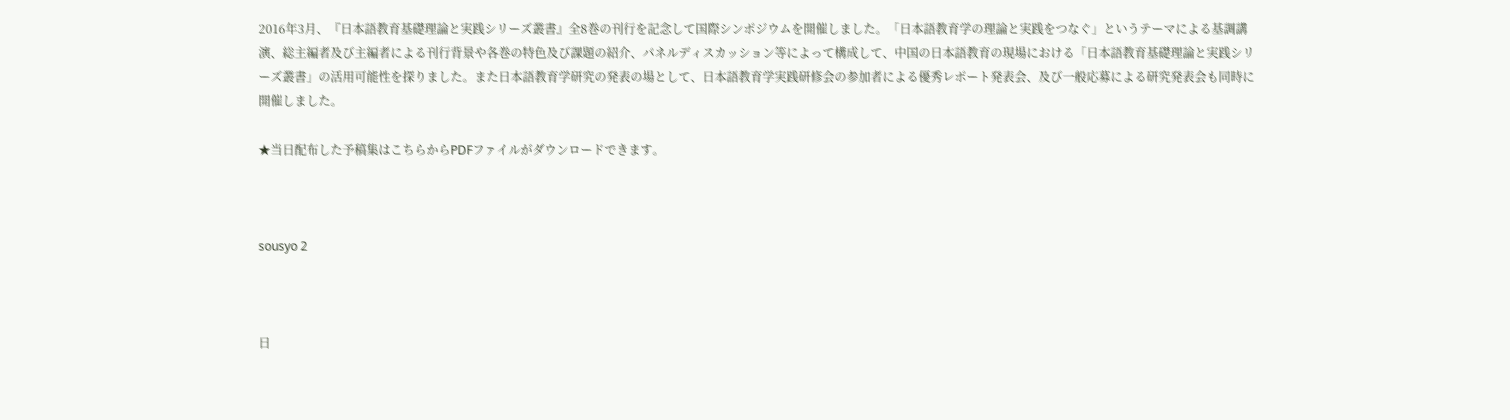2016年3月、『日本語教育基礎理論と実践シリーズ叢書』全8巻の刊行を記念して国際シンポジウムを開催しました。「日本語教育学の理論と実践をつなぐ」というテーマによる基調講演、総主編者及び主編者による刊行背景や各巻の特色及び課題の紹介、パネルディスカッション等によって構成して、中国の日本語教育の現場における「日本語教育基礎理論と実践シリーズ叢書」の活用可能性を探りました。また日本語教育学研究の発表の場として、日本語教育学実践研修会の参加者による優秀レポート発表会、及び一般応募による研究発表会も同時に開催しました。

★当日配布した予稿集はこちらからPDFファイルがダウンロードできます。



sousyo 2



日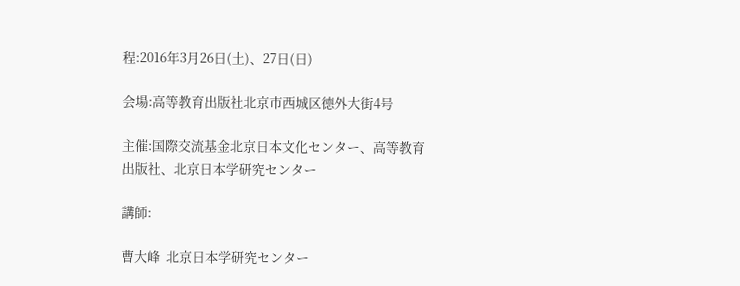程:2016年3月26日(土)、27日(日)

会場:高等教育出版社北京市西城区德外大街4号

主催:国際交流基金北京日本文化センター、高等教育出版社、北京日本学研究センター

講師:

曹大峰  北京日本学研究センター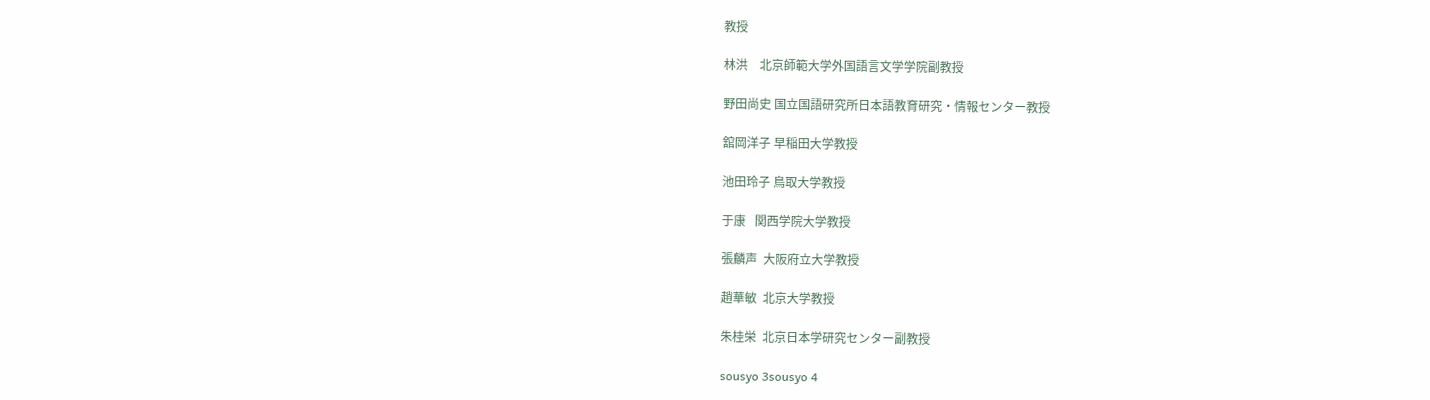教授

林洪    北京師範大学外国語言文学学院副教授

野田尚史 国立国語研究所日本語教育研究・情報センター教授

舘岡洋子 早稲田大学教授

池田玲子 鳥取大学教授

于康   関西学院大学教授

張麟声  大阪府立大学教授

趙華敏  北京大学教授

朱桂栄  北京日本学研究センター副教授

sousyo 3sousyo 4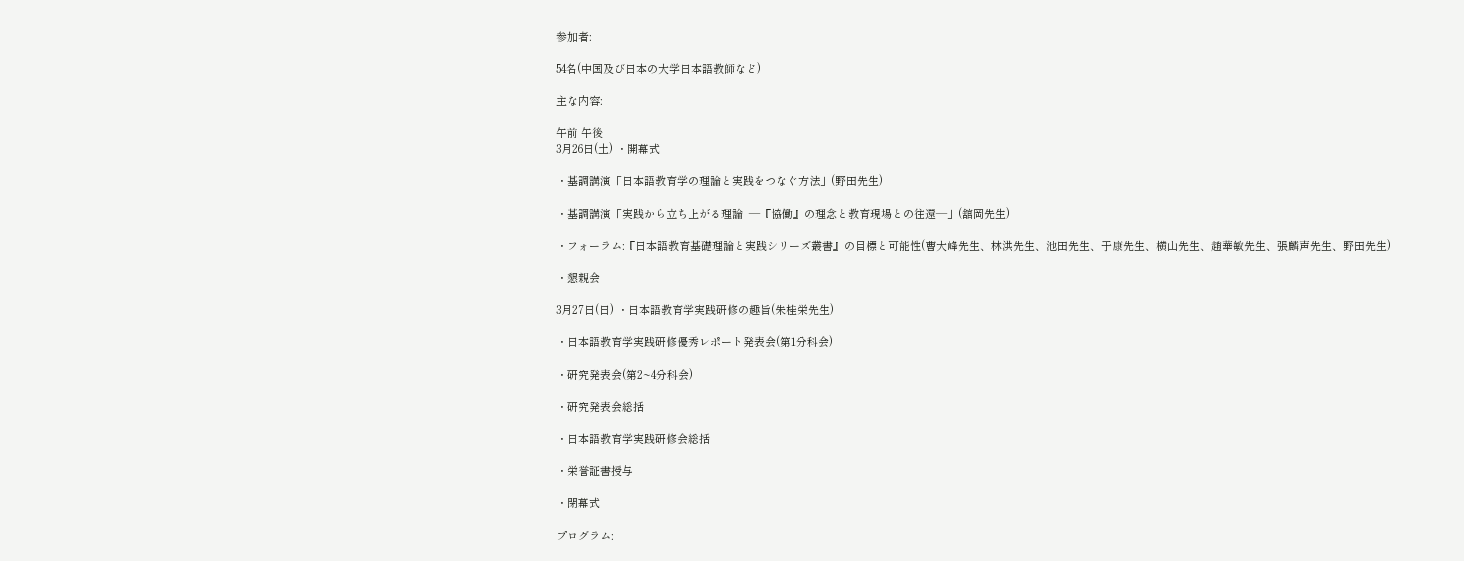参加者:

54名(中国及び日本の大学日本語教師など)

主な内容:

午前 午後
3月26日(土) ・開幕式

・基調講演「日本語教育学の理論と実践をつなぐ方法」(野田先生)

・基調講演「実践から立ち上がる理論  ―『協働』の理念と教育現場との往還―」(舘岡先生)

・フォーラム:『日本語教育基礎理論と実践シリーズ叢書』の目標と可能性(曹大峰先生、林洪先生、池田先生、于康先生、横山先生、趙華敏先生、張麟声先生、野田先生)

・懇親会

3月27日(日) ・日本語教育学実践研修の趣旨(朱桂栄先生)

・日本語教育学実践研修優秀レポート発表会(第1分科会)

・研究発表会(第2~4分科会)

・研究発表会総括

・日本語教育学実践研修会総括

・栄誉証書授与

・閉幕式

プログラム: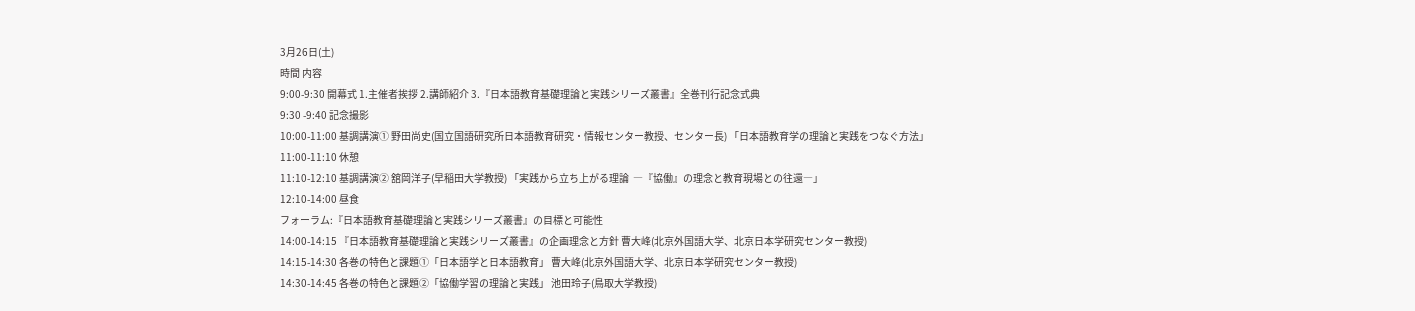3月26日(土)
時間 内容
9:00-9:30 開幕式 1.主催者挨拶 2.講師紹介 3.『日本語教育基礎理論と実践シリーズ叢書』全巻刊行記念式典
9:30 -9:40 記念撮影
10:00-11:00 基調講演① 野田尚史(国立国語研究所日本語教育研究・情報センター教授、センター長) 「日本語教育学の理論と実践をつなぐ方法」
11:00-11:10 休憩
11:10-12:10 基調講演② 舘岡洋子(早稲田大学教授) 「実践から立ち上がる理論  ―『協働』の理念と教育現場との往還―」
12:10-14:00 昼食
フォーラム:『日本語教育基礎理論と実践シリーズ叢書』の目標と可能性
14:00-14:15 『日本語教育基礎理論と実践シリーズ叢書』の企画理念と方針 曹大峰(北京外国語大学、北京日本学研究センター教授)
14:15-14:30 各巻の特色と課題①「日本語学と日本語教育」 曹大峰(北京外国語大学、北京日本学研究センター教授)
14:30-14:45 各巻の特色と課題②「協働学習の理論と実践」 池田玲子(鳥取大学教授)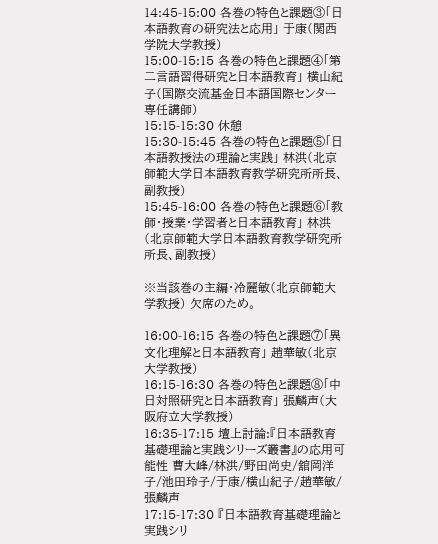14:45-15:00 各巻の特色と課題③「日本語教育の研究法と応用」 于康(関西学院大学教授)
15:00-15:15 各巻の特色と課題④「第二言語習得研究と日本語教育」 横山紀子(国際交流基金日本語国際センター専任講師)
15:15-15:30 休憩
15:30-15:45 各巻の特色と課題⑤「日本語教授法の理論と実践」 林洪(北京師範大学日本語教育教学研究所所長、副教授)
15:45-16:00 各巻の特色と課題⑥「教師・授業・学習者と日本語教育」 林洪(北京師範大学日本語教育教学研究所所長、副教授)

※当該巻の主編・冷麗敏(北京師範大学教授) 欠席のため。

16:00-16:15 各巻の特色と課題⑦「異文化理解と日本語教育」 趙華敏(北京大学教授)
16:15-16:30 各巻の特色と課題⑧「中日対照研究と日本語教育」 張麟声(大阪府立大学教授)
16:35-17:15 壇上討論:『日本語教育基礎理論と実践シリーズ叢書』の応用可能性 曹大峰/林洪/野田尚史/舘岡洋子/池田玲子/于康/横山紀子/趙華敏/張麟声
17:15-17:30 『日本語教育基礎理論と実践シリ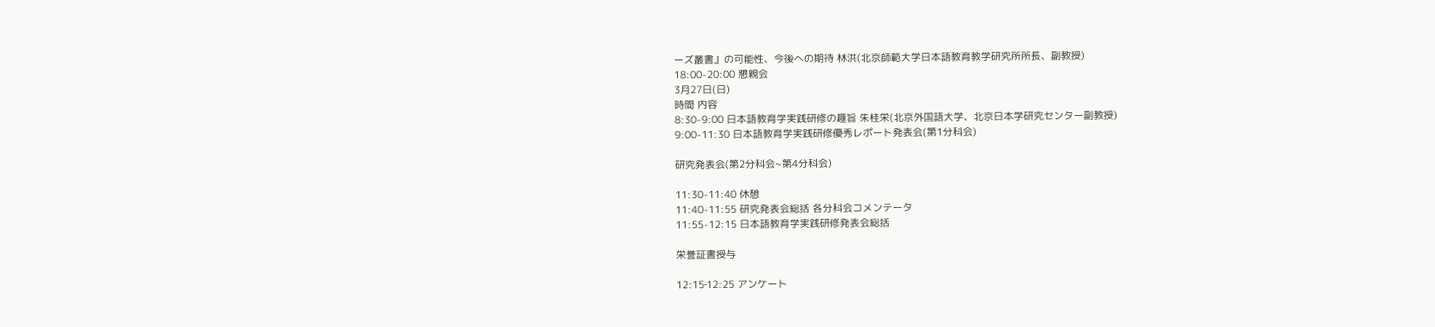ーズ叢書』の可能性、今後への期待 林洪(北京師範大学日本語教育教学研究所所長、副教授)
18:00-20:00 懇親会
3月27日(日)
時間 内容
8:30-9:00 日本語教育学実践研修の趣旨 朱桂栄(北京外国語大学、北京日本学研究センター副教授)
9:00-11:30 日本語教育学実践研修優秀レポート発表会(第1分科会)

研究発表会(第2分科会~第4分科会)

11:30-11:40 休憩
11:40-11:55 研究発表会総括 各分科会コメンテータ
11:55-12:15 日本語教育学実践研修発表会総括

栄誉証書授与

12:15‐12:25 アンケート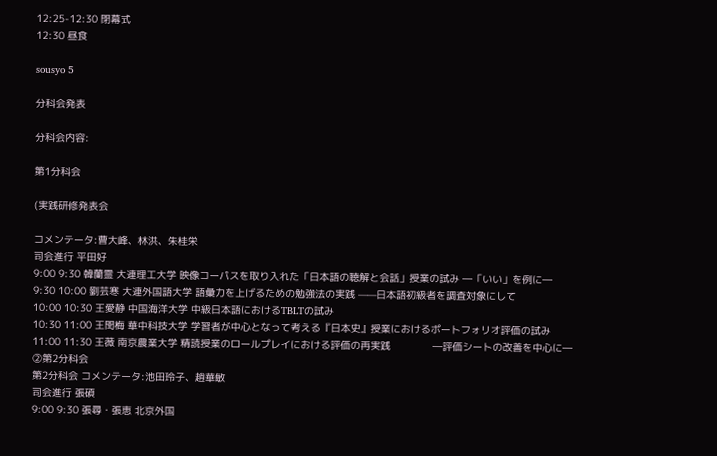12:25-12:30 閉幕式
12:30 昼食

sousyo 5

分科会発表

分科会内容:

第1分科会

(実践研修発表会

コメンテータ:曹大峰、林洪、朱桂栄
司会進行 平田好
9:00 9:30 韓蘭霊 大連理工大学 映像コーパスを取り入れた「日本語の聴解と会話」授業の試み ―「いい」を例に―
9:30 10:00 劉芸寒 大連外国語大学 語彙力を上げるための勉強法の実践 ——日本語初級者を調査対象にして
10:00 10:30 王愛静 中国海洋大学 中級日本語におけるTBLTの試み
10:30 11:00 王閏梅 華中科技大学 学習者が中心となって考える『日本史』授業におけるポートフォリオ評価の試み
11:00 11:30 王薇 南京農業大学 精読授業のロールプレイにおける評価の再実践              ―評価シートの改善を中心に―
②第2分科会
第2分科会 コメンテータ:池田玲子、趙華敏
司会進行 張碩
9:00 9:30 張尋・張恵 北京外国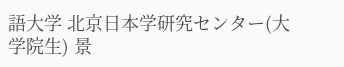語大学 北京日本学研究センター(大学院生) 景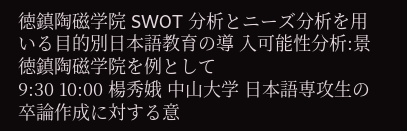徳鎮陶磁学院 SWOT 分析とニーズ分析を用いる目的別日本語教育の導 入可能性分析:景徳鎮陶磁学院を例として
9:30 10:00 楊秀娥 中山大学 日本語専攻生の卒論作成に対する意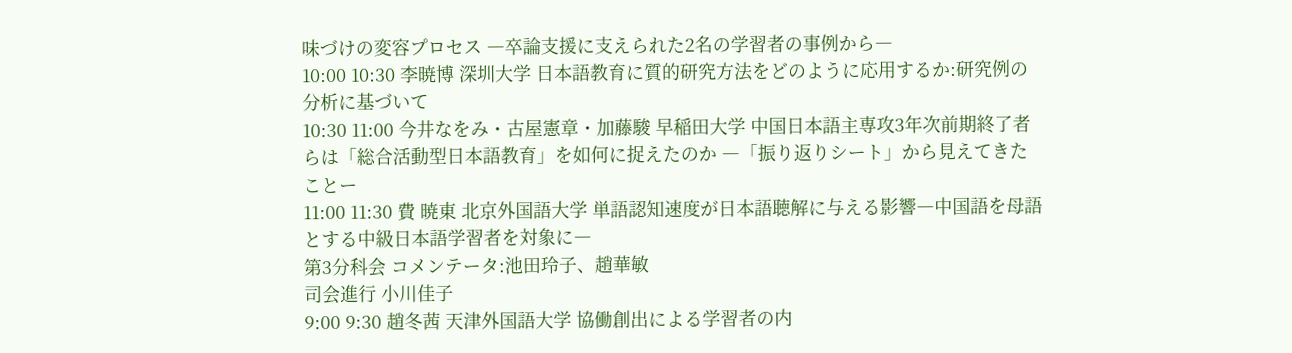味づけの変容プロセス ―卒論支援に支えられた2名の学習者の事例から―
10:00 10:30 李暁博 深圳大学 日本語教育に質的研究方法をどのように応用するか:研究例の分析に基づいて
10:30 11:00 今井なをみ・古屋憲章・加藤駿 早稲田大学 中国日本語主専攻3年次前期終了者らは「総合活動型日本語教育」を如何に捉えたのか ―「振り返りシート」から見えてきたことー
11:00 11:30 費 暁東 北京外国語大学 単語認知速度が日本語聴解に与える影響―中国語を母語とする中級日本語学習者を対象に―
第3分科会 コメンテータ:池田玲子、趙華敏
司会進行 小川佳子
9:00 9:30 趙冬茜 天津外国語大学 協働創出による学習者の内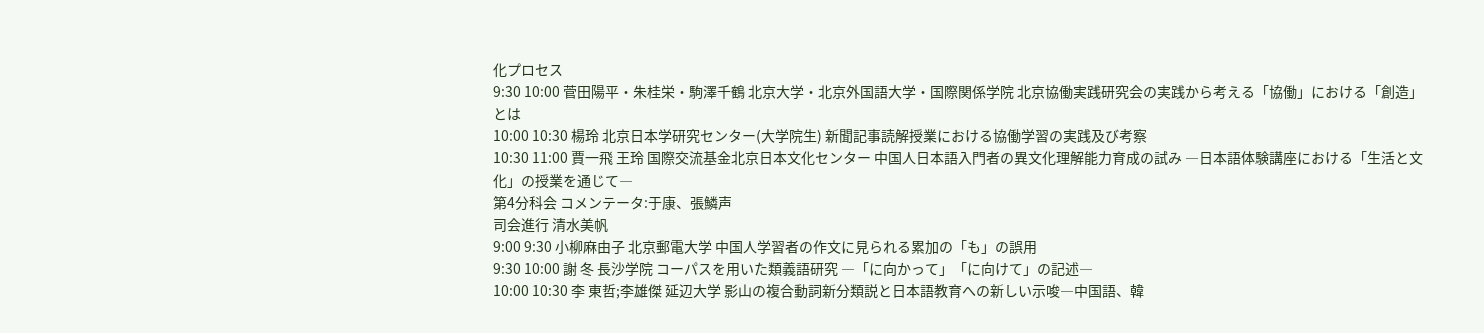化プロセス
9:30 10:00 菅田陽平・朱桂栄・駒澤千鶴 北京大学・北京外国語大学・国際関係学院 北京協働実践研究会の実践から考える「協働」における「創造」とは
10:00 10:30 楊玲 北京日本学研究センター(大学院生) 新聞記事読解授業における協働学習の実践及び考察
10:30 11:00 賈一飛 王玲 国際交流基金北京日本文化センター 中国人日本語入門者の異文化理解能力育成の試み ―日本語体験講座における「生活と文化」の授業を通じて―
第4分科会 コメンテータ:于康、張鱗声
司会進行 清水美帆
9:00 9:30 小柳麻由子 北京郵電大学 中国人学習者の作文に見られる累加の「も」の誤用
9:30 10:00 謝 冬 長沙学院 コーパスを用いた類義語研究 ―「に向かって」「に向けて」の記述―
10:00 10:30 李 東哲;李雄傑 延辺大学 影山の複合動詞新分類説と日本語教育への新しい示唆―中国語、韓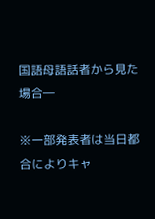国語母語話者から見た場合―

※一部発表者は当日都合によりキャ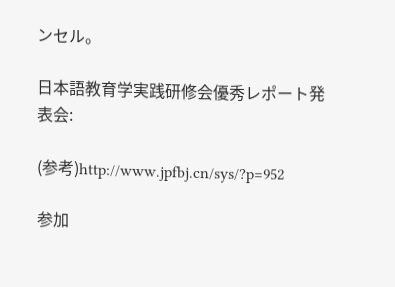ンセル。

日本語教育学実践研修会優秀レポート発表会:

(参考)http://www.jpfbj.cn/sys/?p=952

参加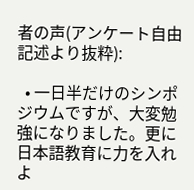者の声(アンケート自由記述より抜粋):

  • 一日半だけのシンポジウムですが、大変勉強になりました。更に日本語教育に力を入れよ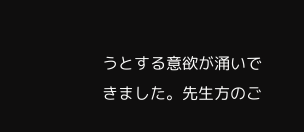うとする意欲が涌いできました。先生方のご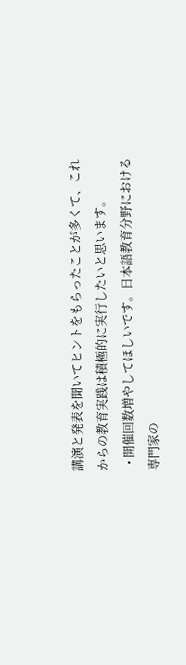講演と発表を聞いてヒントをもらったことが多くて、これからの教育実践は積極的に実行したいと思います。
  • 開催回数増やしてほしいです。日本語教育分野における専門家の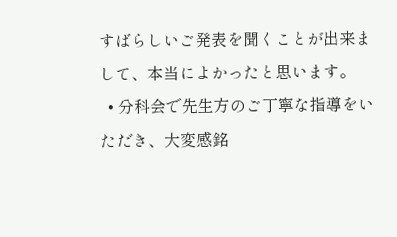すばらしいご発表を聞くことが出来まして、本当によかったと思います。
  • 分科会で先生方のご丁寧な指導をいただき、大変感銘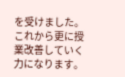を受けました。これから更に授業改善していく力になります。